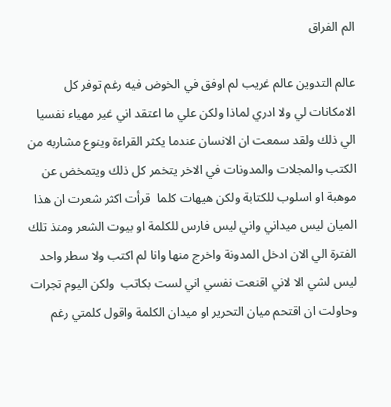الم الفراق

عالم التدوين عالم غريب لم اوفق في الخوض فيه رغم توفر كل الامكانات لي ولا ادري لماذا ولكن علي ما اعتقد اني غير مهياء نفسيا الي ذلك ولقد سمعت ان الانسان عندما يكثر القراءة وينوع مشاربه من الكتب والمجلات والمدونات في الاخر يتخمر كل ذلك ويتمخض عن موهبة او اسلوب للكتابة ولكن هيهات كلما  قرأت اكثر شعرت ان هذا الميان ليس ميداني واني ليس فارس للكلمة او بيوت الشعر ومنذ تلك الفترة الي الان ادخل المدونة واخرج منها وانا لم اكتب ولا سطر واحد ليس لشي الا لاني اقنعت نفسي اني لست بكاتب  ولكن اليوم تجرات وحاولت ان اقتحم ميان التحرير او ميدان الكلمة واقول كلمتي رغم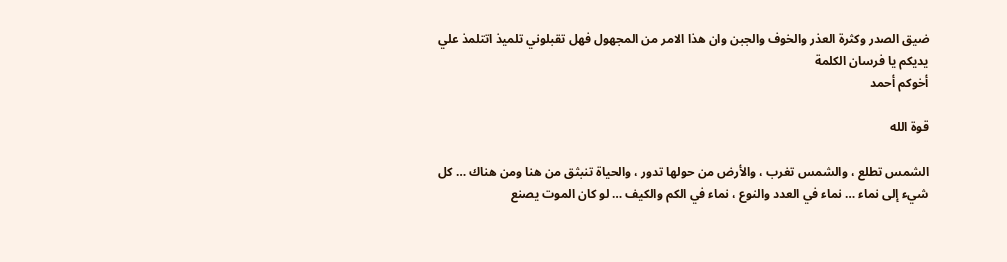ضيق الصدر وكثرة العذر والخوف والجبن وان هذا الامر من المجهول فهل تقبلوني تلميذ اتتلمذ علي يديكم يا فرسان الكلمة
أخوكم أحمد

قوة الله

الشمس تطلع ، والشمس تغرب ، والأرض من حولها تدور ، والحياة تنبثق من هنا ومن هناك … كل شيء إلى نماء … نماء في العدد والنوع ، نماء في الكم والكيف … لو كان الموت يصنع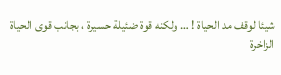شيئا لوقف مد الحياة ! … ولكنه قوة ضئيلة حسيرة ، بجانب قوى الحياة الزاخرة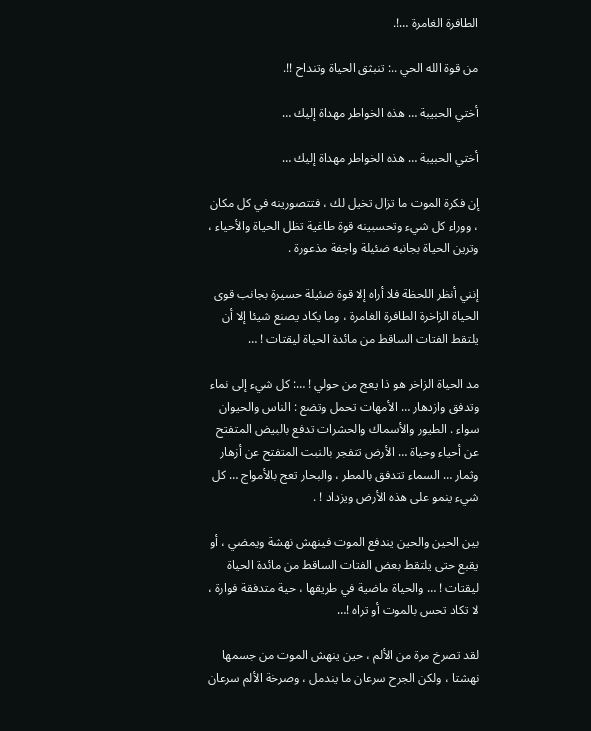الطافرة الغامرة …!.

من قوة الله الحي ..: تنبثق الحياة وتنداح !!.

أختي الحبيبة … هذه الخواطر مهداة إليك …

أختي الحبيبة … هذه الخواطر مهداة إليك …

إن فكرة الموت ما تزال تخيل لك ، فتتصورينه في كل مكان ، ووراء كل شيء وتحسبينه قوة طاغية تظل الحياة والأحياء ، وترين الحياة بجانبه ضئيلة واجفة مذعورة .

إنني أنظر اللحظة فلا أراه إلا قوة ضئيلة حسيرة بجانب قوى الحياة الزاخرة الطافرة الغامرة ، وما يكاد يصنع شيئا إلا أن يلتقط الفتات الساقط من مائدة الحياة ليقتات ! …

مد الحياة الزاخر هو ذا يعج من حولي ! …: كل شيء إلى نماء وتدفق وازدهار … الأمهات تحمل وتضع : الناس والحيوان سواء . الطيور والأسماك والحشرات تدفع بالبيض المتفتح عن أحياء وحياة … الأرض تتفجر بالنبت المتفتح عن أزهار وثمار … السماء تتدفق بالمطر ، والبحار تعج بالأمواج … كل شيء ينمو على هذه الأرض ويزداد ! .

بين الحين والحين يندفع الموت فينهش نهشة ويمضي ، أو يقبع حتى يلتقط بعض الفتات الساقط من مائدة الحياة ليقتات ! … والحياة ماضية في طريقها ، حية متدفقة فوارة ، لا تكاد تحس بالموت أو تراه !…

لقد تصرخ مرة من الألم ، حين ينهش الموت من جسمها نهشتا ، ولكن الجرح سرعان ما يندمل ، وصرخة الألم سرعان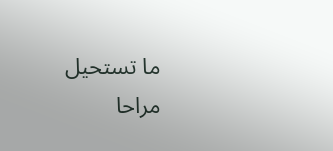ما تستحيل مراحا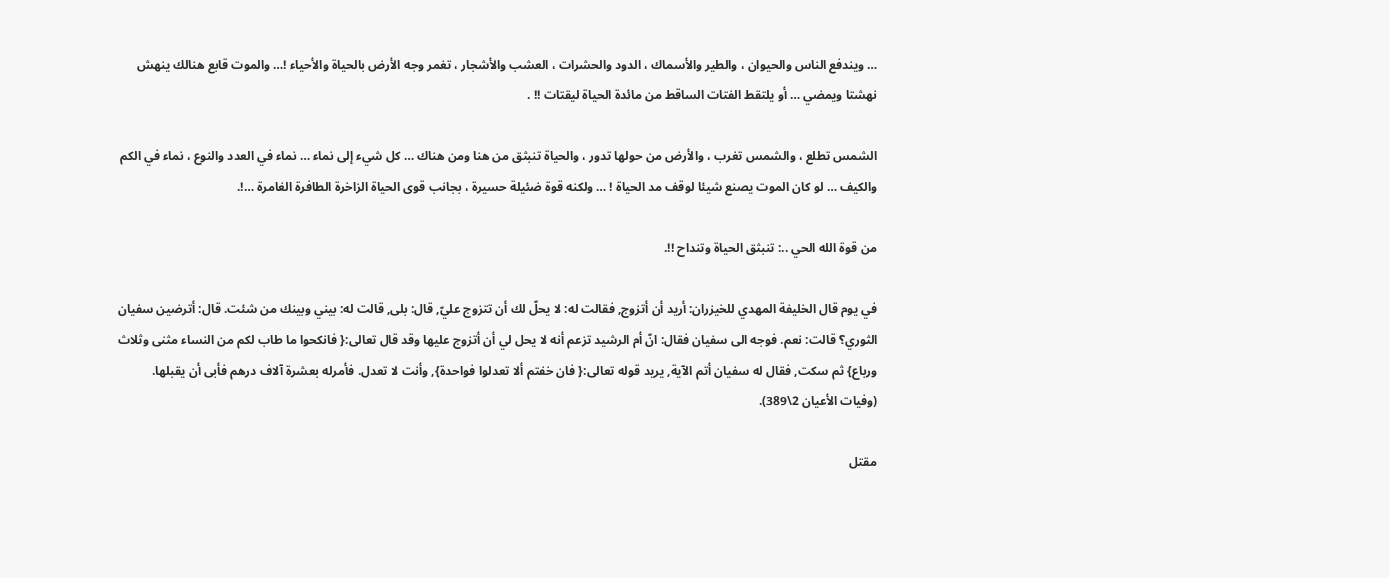… ويندفع الناس والحيوان ، والطير والأسماك ، الدود والحشرات ، العشب والأشجار ، تغمر وجه الأرض بالحياة والأحياء !… والموت قابع هنالك ينهش نهشتا ويمضي … أو يلتقط الفتات الساقط من مائدة الحياة ليقتات !! .

الشمس تطلع ، والشمس تغرب ، والأرض من حولها تدور ، والحياة تنبثق من هنا ومن هناك … كل شيء إلى نماء … نماء في العدد والنوع ، نماء في الكم والكيف … لو كان الموت يصنع شيئا لوقف مد الحياة ! … ولكنه قوة ضئيلة حسيرة ، بجانب قوى الحياة الزاخرة الطافرة الغامرة …!.

من قوة الله الحي ..: تنبثق الحياة وتنداح !!.

في يوم قال الخليفة المهدي للخيزران: أريد أن أتزوج, فقالت له: لا يحلّ لك أن تتزوج عليّ, قال: بلى, قالت له: بيني وبينك من شئت. قال: أترضين سفيان الثوري؟ قالت: نعم. فوجه الى سفيان فقال: انّ أم الرشيد تزعم أنه لا يحل لي أن أتزوج عليها وقد قال تعالى:{ فانكحوا ما طاب لكم من النساء مثنى وثلاث ورباع} ثم سكت, فقال له سفيان أتم الآية, يريد قوله تعالى:{ فان خفتم ألا تعدلوا فواحدة}, وأنت لا تعدل. فأمرله بعشرة آلاف درهم فأبى أن يقبلها. (وفيات الأعيان 2\389).

مقتل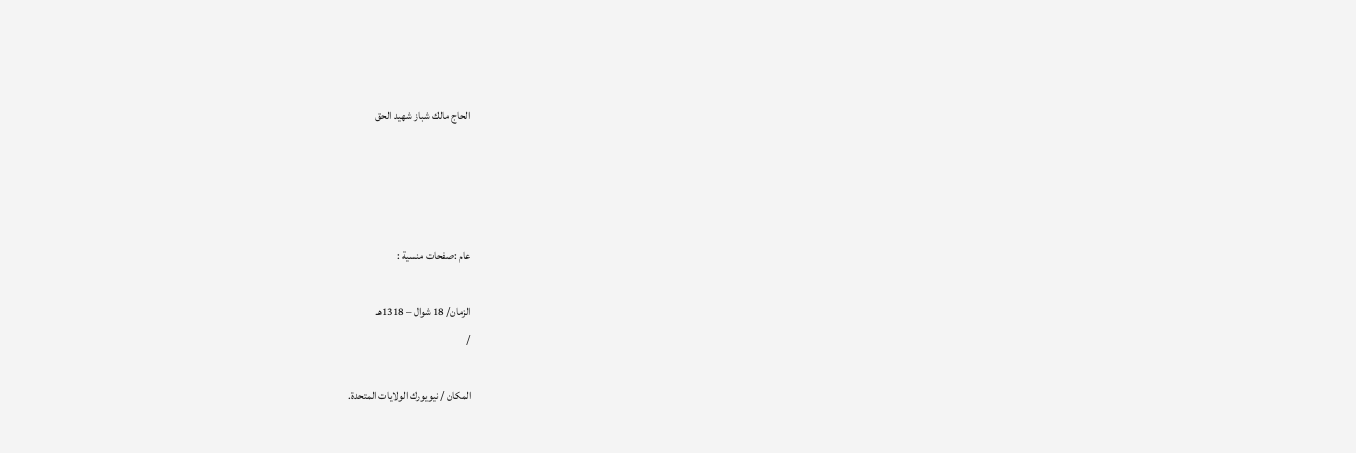الحاج مالك شباز شهيد الحق




عام :صفحات منسية :

الزمان/ 18 شوال – 1318هـ
/

المكان / نيويورك الولايات المتحدة.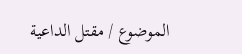الموضوع / مقتل الداعية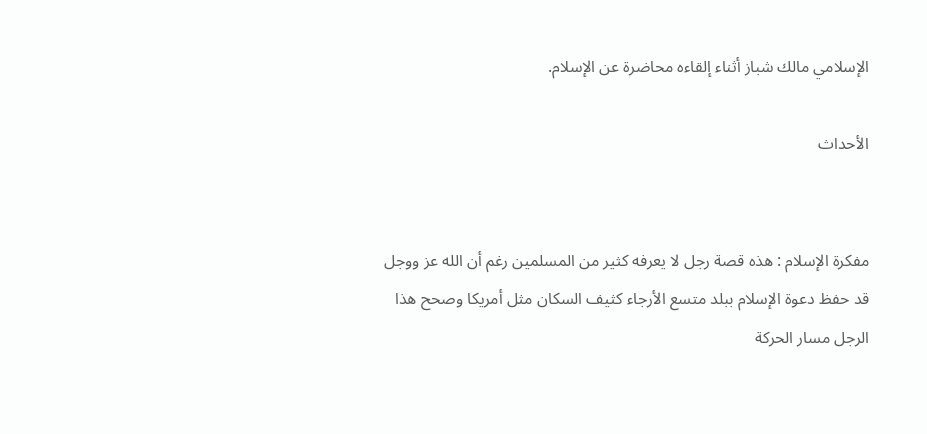الإسلامي مالك شباز أثناء إلقاءه محاضرة عن الإسلام.

الأحداث


مفكرة الإسلام : هذه قصة رجل لا يعرفه كثير من المسلمين رغم أن الله عز ووجل قد حفظ دعوة الإسلام ببلد متسع الأرجاء كثيف السكان مثل أمريكا وصحح هذا الرجل مسار الحركة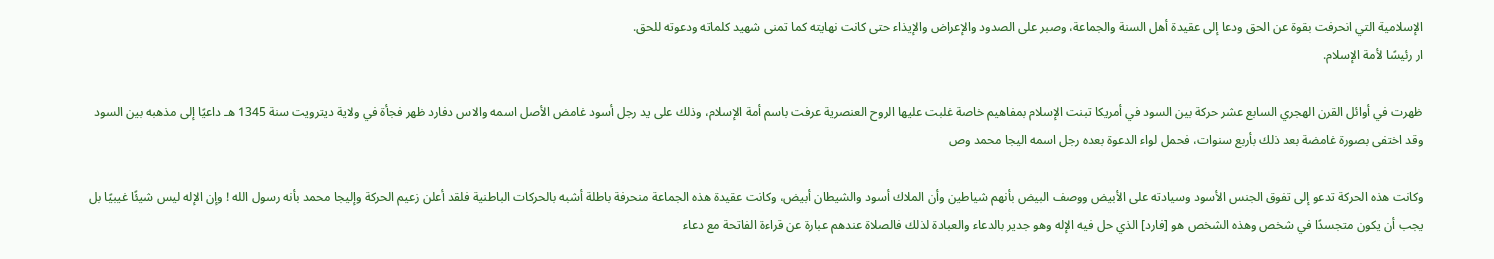الإسلامية التي انحرفت بقوة عن الحق ودعا إلى عقيدة أهل السنة والجماعة، وصبر على الصدود والإعراض والإيذاء حتى كانت نهايته كما تمنى شهيد كلماته ودعوته للحق.
ار رئيسًا لأمة الإسلام.

ظهرت في أوائل القرن الهجري السابع عشر حركة بين السود في أمريكا تبنت الإسلام بمفاهيم خاصة غلبت عليها الروح العنصرية عرفت باسم أمة الإسلام، وذلك على يد رجل أسود غامض الأصل اسمه والاس دفارد ظهر فجأة في ولاية ديترويت سنة 1345 هـ داعيًا إلى مذهبه بين السود وقد اختفى بصورة غامضة بعد ذلك بأربع سنوات، فحمل لواء الدعوة بعده رجل اسمه اليجا محمد وص

وكانت هذه الحركة تدعو إلى تفوق الجنس الأسود وسيادته على الأبيض ووصف البيض بأنهم شياطين وأن الملاك أسود والشيطان أبيض، وكانت عقيدة هذه الجماعة منحرفة باطلة أشبه بالحركات الباطنية فلقد أعلن زعيم الحركة وإليجا محمد بأنه رسول الله ! وإن الإله ليس شيئًا غيبيًا بل يجب أن يكون متجسدًا في شخص وهذه الشخص هو [فارد] الذي حل فيه الإله وهو جدير بالدعاء والعبادة لذلك فالصلاة عندهم عبارة عن قراءة الفاتحة مع دعاء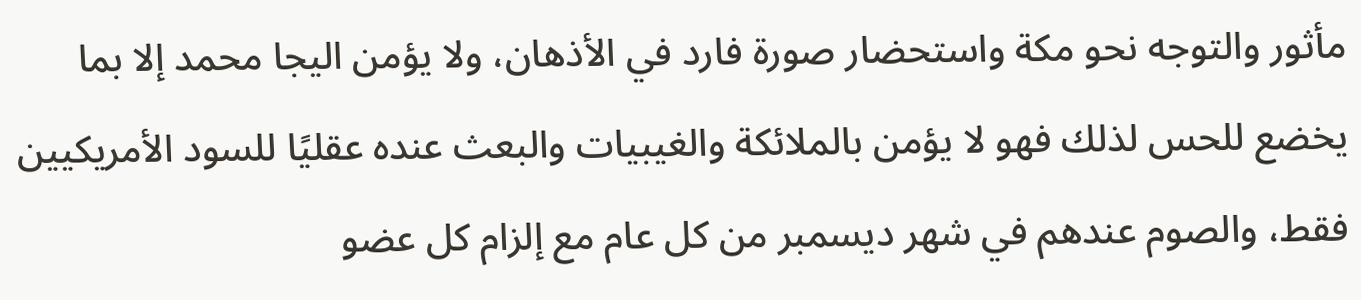مأثور والتوجه نحو مكة واستحضار صورة فارد في الأذهان، ولا يؤمن اليجا محمد إلا بما يخضع للحس لذلك فهو لا يؤمن بالملائكة والغيبيات والبعث عنده عقليًا للسود الأمريكيين فقط، والصوم عندهم في شهر ديسمبر من كل عام مع إلزام كل عضو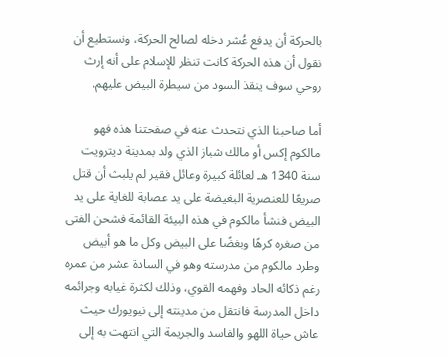بالحركة أن يدفع عُشر دخله لصالح الحركة، ونستطيع أن نقول أن هذه الحركة كانت تنظر للإسلام على أنه إرث روحي سوف ينقذ السود من سيطرة البيض عليهم.

أما صاحبنا الذي نتحدث عنه في صفحتنا هذه فهو مالكوم إكس أو مالك شباز الذي ولد بمدينة ديترويت سنة 1340 هـ لعائلة كبيرة وعائل فقير لم يلبث أن قتل صريعًا للعنصرية البغيضة على يد عصابة للغاية على يد البيض فنشأ مالكوم في هذه البيئة القائمة فشحن الفتى من صغره كرهًا وبغضًا على البيض وكل ما هو أبيض وطرد مالكوم من مدرسته وهو في السادة عشر من عمره رغم ذكائه الحاد وفهمه القوي، وذلك لكثرة غيابه وجرائمه داخل المدرسة فانتقل من مدينته إلى نيويورك حيث عاش حياة اللهو والفاسد والجريمة التي انتهت به إلى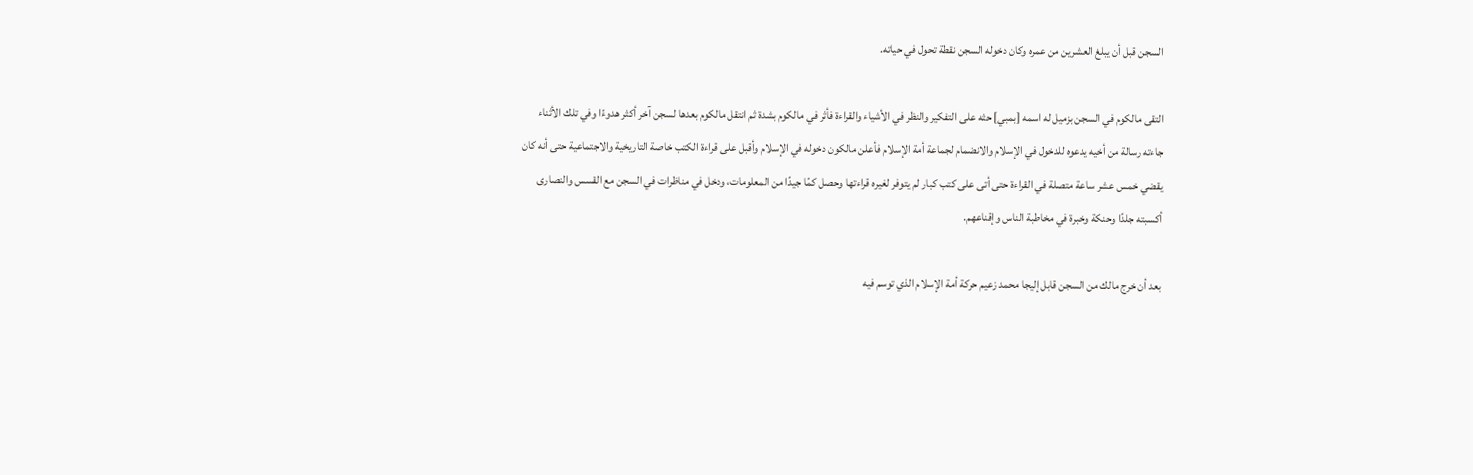السجن قبل أن يبلغ العشرين من عمره وكان دخوله السجن نقطة تحول في حياته.

التقى مالكوم في السجن بزميل له اسمه [بمبي] حثه على التفكير والنظر في الأشياء والقراءة فأثر في مالكوم بشدة ثم انتقل مالكوم بعدها لسجن آخر أكثر هدوءًا وفي تلك الأثناء جاءته رسالة من أخيه يدعوه للدخول في الإسلام والانضمام لجماعة أمة الإسلام فأعلن مالكون دخوله في الإسلام وأقبل على قراءة الكتب خاصة التاريخية والاجتماعية حتى أنه كان يقضي خمس عشر ساعة متصلة في القراءة حتى أتى على كتب كبار لم يتوفر لغيره قراءتها وحصل كمًا جيدًا من المعلومات، ودخل في مناظرات في السجن مع القسس والنصارى أكسبته جلدًا وحنكة وخبرة في مخاطبة الناس وإقناعهم.

بعد أن خرج مالك من السجن قابل إليجا محمد زعيم حركة أمة الإسلام الذي توسم فيه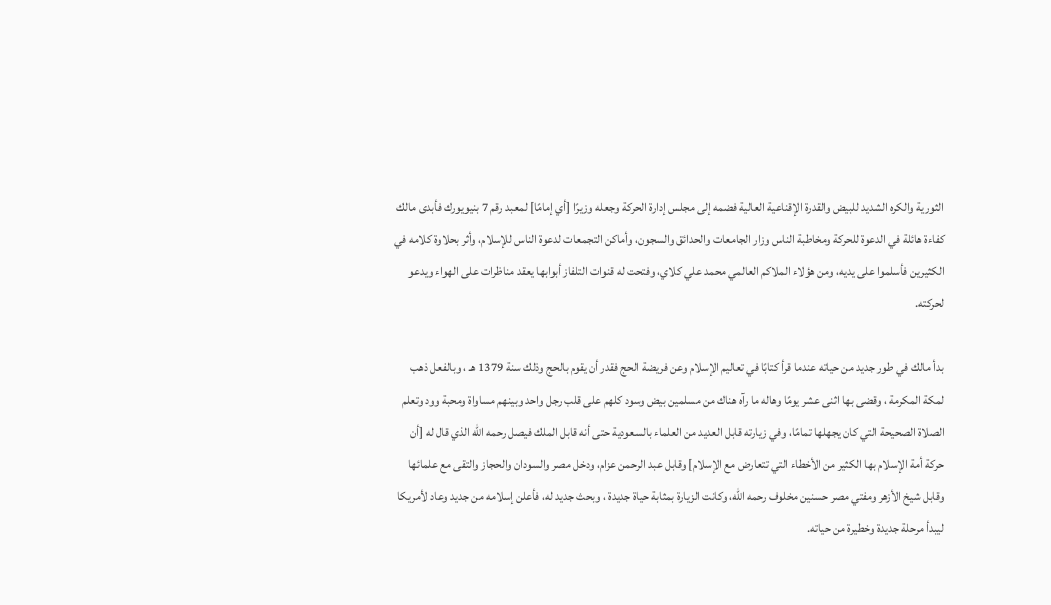الثورية والكره الشديد للبيض والقدرة الإقناعية العالية فضمه إلى مجلس إدارة الحركة وجعله وزيرًا [أي إمامًا] لمعبد رقم 7 بنيويورك فأبدى مالك كفاءة هائلة في الدعوة للحركة ومخاطبة الناس وزار الجامعات والحدائق والسجون، وأماكن التجمعات لدعوة الناس للإسلام، وأثر بحلاوة كلامه في الكثيرين فأسلموا على يديه، ومن هؤلاء الملاكم العالمي محمد علي كلاي، وفتحت له قنوات التلفاز أبوابها يعقد مناظرات على الهواء ويدعو لحركته.

بدأ مالك في طور جديد من حياته عندما قرأ كتابًا في تعاليم الإسلام وعن فريضة الحج فقدر أن يقوم بالحج وذلك سنة 1379 هـ ، وبالفعل ذهب لمكة المكرمة ، وقضى بها اثنى عشر يومًا وهاله ما رآه هناك من مسلمين بيض وسود كلهم على قلب رجل واحد وبينهم مساواة ومحبة وود وتعلم الصلاة الصحيحة التي كان يجهلها تمامًا، وفي زيارته قابل العديد من العلماء بالسعودية حتى أنه قابل الملك فيصل رحمه الله الذي قال له [أن حركة أمة الإسلام بها الكثير من الأخطاء التي تتعارض مع الإسلام] وقابل عبد الرحمن عزام، ودخل مصر والسودان والحجاز والتقى مع علمائها وقابل شيخ الأزهر ومفتي مصر حسنين مخلوف رحمه الله، وكانت الزيارة بمثابة حياة جديدة ، وبحث جديد له، فأعلن إسلامه من جديد وعاد لأمريكا ليبدأ مرحلة جديدة وخطيرة من حياته.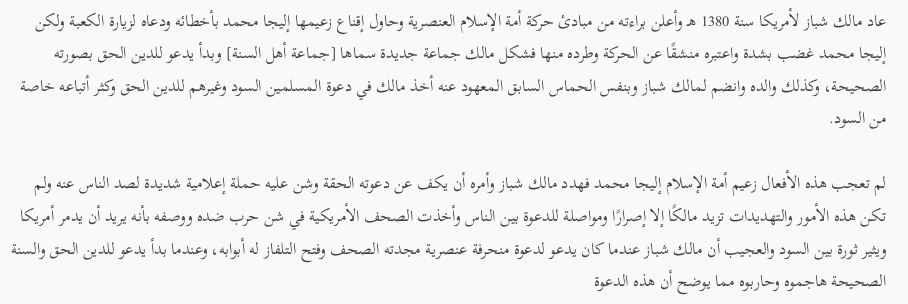عاد مالك شباز لأمريكا سنة 1380 هـ وأعلن براءته من مبادئ حركة أمة الإسلام العنصرية وحاول إقناع زعيمها إليجا محمد بأخطائه ودعاه لزيارة الكعبة ولكن إليجا محمد غضب بشدة واعتبره منشقًا عن الحركة وطرده منها فشكل مالك جماعة جديدة سماها [جماعة أهل السنة] وبدأ يدعو للدين الحق بصورته الصحيحة، وكذلك والده وانضم لمالك شباز وبنفس الحماس السابق المعهود عنه أخذ مالك في دعوة المسلمين السود وغيرهم للدين الحق وكثر أتباعه خاصة من السود.

لم تعجب هذه الأفعال زعيم أمة الإسلام إليجا محمد فهدد مالك شباز وأمره أن يكف عن دعوته الحقة وشن عليه حملة إعلامية شديدة لصد الناس عنه ولم تكن هذه الأمور والتهديدات تزيد مالكًا إلا إصرارًا ومواصلة للدعوة بين الناس وأخذت الصحف الأمريكية في شن حرب ضده ووصفه بأنه يريد أن يدمر أمريكا ويثير ثورة بين السود والعجيب أن مالك شباز عندما كان يدعو لدعوة منحرفة عنصرية مجدته الصحف وفتح التلفاز له أبوابه، وعندما بدأ يدعو للدين الحق والسنة الصحيحة هاجموه وحاربوه مما يوضح أن هذه الدعوة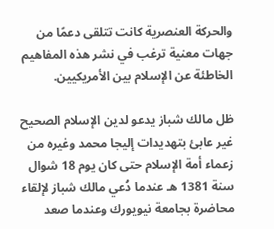والحركة العنصرية كانت تتلقى دعمًا من جهات معنية ترغب في نشر هذه المفاهيم الخاطئة عن الإسلام بين الأمريكيين.

ظل مالك شباز يدعو لدين الإسلام الصحيح غير عابئ بتهديدات إليجا محمد وغيره من زعماء أمة الإسلام حتى كان يوم 18 شوال سنة 1381 هـ عندما دُعي مالك شباز لإلقاء محاضرة بجامعة نيويورك وعندما صعد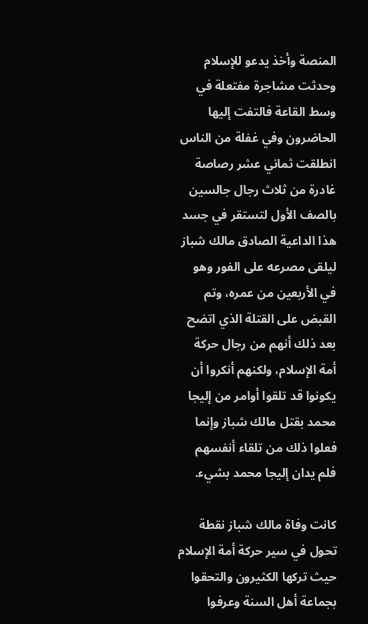المنصة وأخذ يدعو للإسلام وحدثت مشاجرة مفتعلة في وسط القاعة فالتفت إليها الحاضرون وفي غفلة من الناس انطلقت ثماني عشر رصاصة غادرة من ثلاث رجال جالسين بالصف الأول لتستقر في جسد هذا الداعية الصادق مالك شباز ليلقى مصرعه على الفور وهو في الأربعين من عمره، وتم القبض على القتلة الذي اتضح بعد ذلك أنهم من رجال حركة أمة الإسلام، ولكنهم أنكروا أن يكونوا قد تلقوا أوامر من إليجا محمد بقتل مالك شباز وإنما فعلوا ذلك من تلقاء أنفسهم فلم يدان إليجا محمد بشيء.

كانت وفاة مالك شباز نقطة تحول في سير حركة أمة الإسلام حيث تركها الكثيرون والتحقوا بجماعة أهل السنة وعرفوا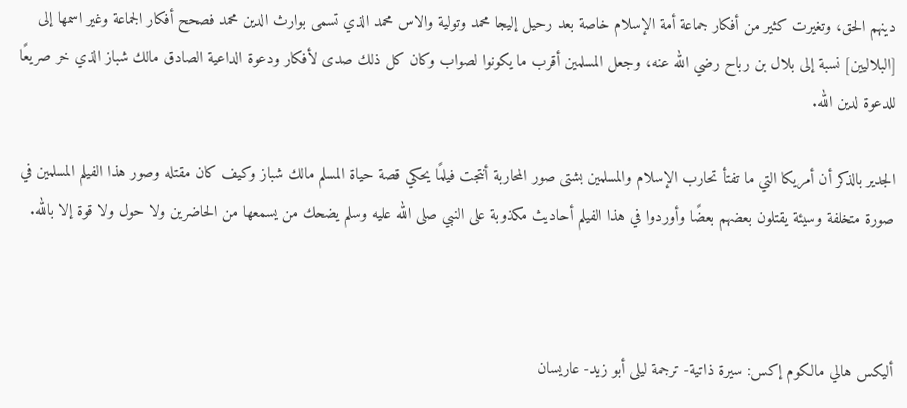دينهم الحق، وتغيرت كثير من أفكار جماعة أمة الإسلام خاصة بعد رحيل إليجا محمد وتولية والاس محمد الذي تسمى بوارث الدين محمد فصحح أفكار الجماعة وغير اسمها إلى [البلاليين] نسبة إلى بلال بن رباح رضي الله عنه، وجعل المسلمين أقرب ما يكونوا لصواب وكان كل ذلك صدى لأفكار ودعوة الداعية الصادق مالك شباز الذي خر صريعًا للدعوة لدين الله.

الجدير بالذكر أن أمريكا التي ما تفتأ تحارب الإسلام والمسلمين بشتى صور المحاربة أنتجت فيلمًا يحكي قصة حياة المسلم مالك شباز وكيف كان مقتله وصور هذا الفيلم المسلمين في صورة متخلفة وسيئة يقتلون بعضهم بعضًا وأوردوا في هذا الفيلم أحاديث مكذوبة على النبي صلى الله عليه وسلم يضحك من يسمعها من الحاضرين ولا حول ولا قوة إلا بالله.



أليكس هالي مالكوم إكس: سيرة ذاتية- ترجمة ليلى أبو زيد- عاريسان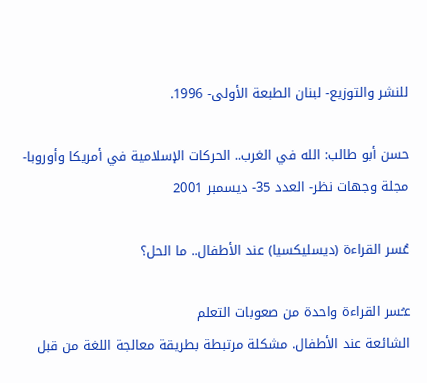للنشر والتوزيع- لبنان الطبعة الأولى- 1996.

حسن أبو طالب: الله في الغرب.. الحركات الإسلامية في أمريكا وأوروبا- مجلة وجهات نظر- العدد 35- ديسمبر 2001

عُسر القراءة (ديسليكسيا) عند الأطفال.. ما الحل؟

عـُسر القراءة واحدة من صعوبات التعلم
الشائعة عند الأطفال. مشكلة مرتبطة بطريقة معالجة اللغة من قبل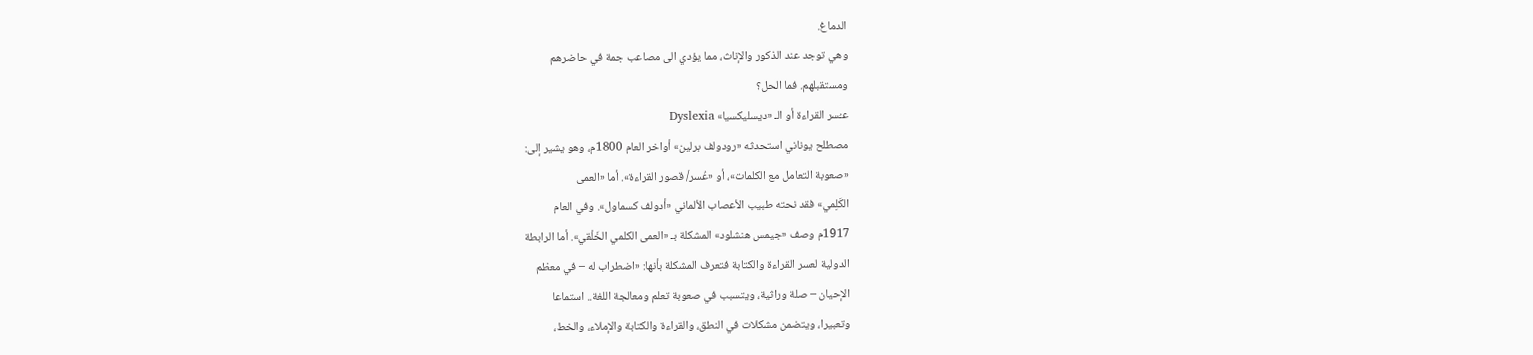الدماغ.
وهي توجد عند الذكور والإناث، مما يؤدي الى مصاعب جمة في حاضرهم
ومستقبلهم. فما الحل؟
عـُسر القراءة أو الـ «ديسليكسيا» Dyslexia
مصطلح يوناني استحدثه «رودولف برلين» أواخر العام 1800م، وهو يشير إلى:
«صعوبة التعامل مع الكلمات»، أو «عُسر/ قصور القراءة». أما «العمى
الكَلِمي» فقد نحته طبيب الأعصاب الألماني «أدولف كسماول». وفي العام
1917م وصف «جيمس هنشلود» المشكلة بـ «العمى الكلمي الخَلْقي». أما الرابطة
الدولية لعسر القراءة والكتابة فتعرف المشكلة بأنها: «اضطراب له – في معظم
الإحيان – صلة وراثية، ويتسبب في صعوبة تعلم ومعالجة اللغة.. استماعا
وتعبيرا، ويتضمن مشكلات في النطق، والقراءة والكتابة والإملاء، والخط،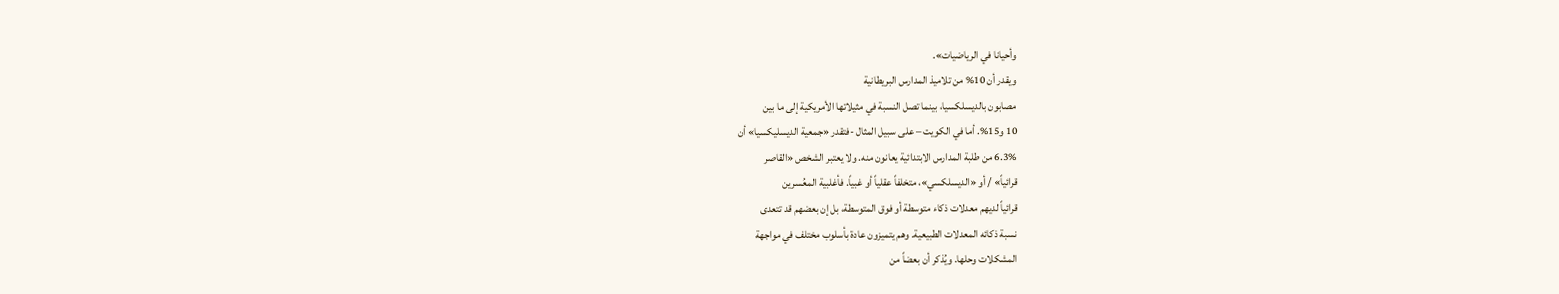وأحيانا في الرياضيات».
ويقدر أن 10% من تلاميذ المدارس البريطانية
مصابون بالديسلكسيا، بينما تصل النسبة في مثيلاتها الأمريكية إلى ما بين
10 و15%. أما في الكويت – على سبيل المثال -فتقدر «جمعية الديسليكسيا» أن
6.3% من طلبة المدارس الابتدائية يعانون منه. ولا يعتبر الشخص «القاصر
قرائياً» / أو «الديسلكسي»، متخلفاً عقلياً أو غبياً. فأغلبية المعُسرين
قرائياً لديهم معدلات ذكاء متوسطة أو فوق المتوسطة، بل إن بعضهم قد تتعدى
نسبة ذكائه المعدلات الطبيعية. وهم يتميزون عادة بأسلوب مختلف في مواجهة
المشكلات وحلها. ويُذكر أن بعضاً من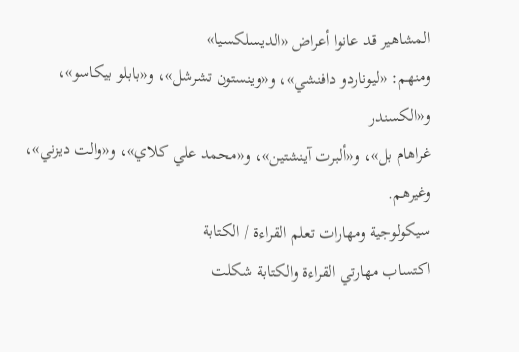المشاهير قد عانوا أعراض «الديسلكسيا»
ومنهم: «ليوناردو دافنشي»، و«وينستون تشرشل»، و«بابلو بيكاسو»، و«الكسندر
غراهام بل»، و«ألبرت آينشتين»، و«محمد علي كلاي»، و«والت ديزني»، وغيرهم.
سيكولوجية ومهارات تعلم القراءة / الكتابة
اكتساب مهارتي القراءة والكتابة شكلت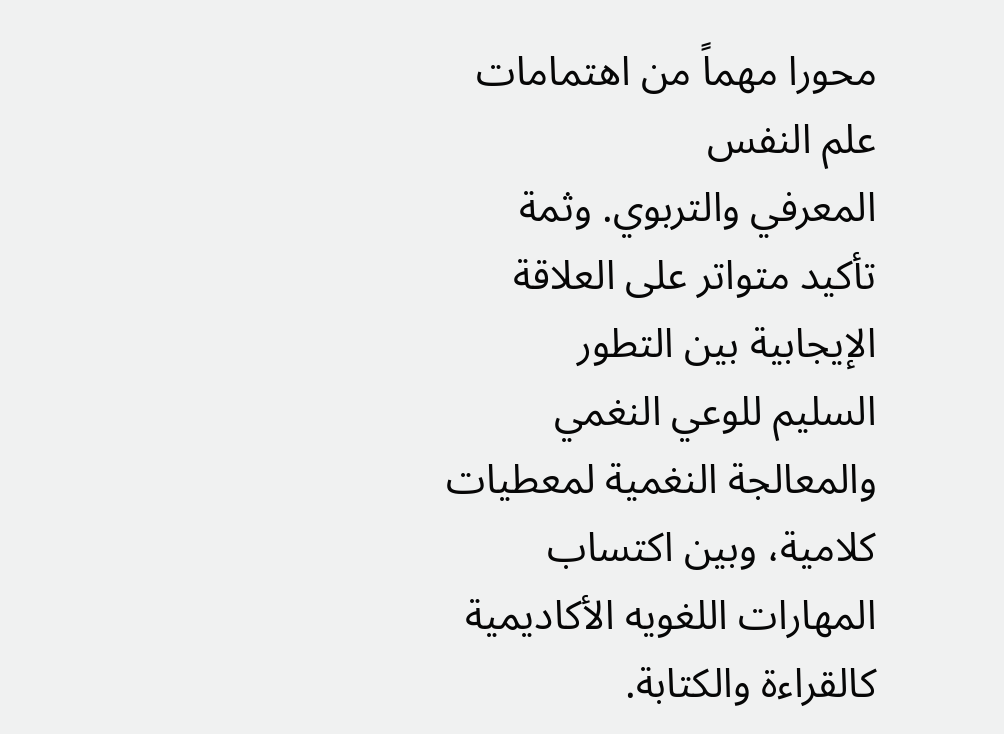محورا مهماً من اهتمامات علم النفس
المعرفي والتربوي. وثمة تأكيد متواتر على العلاقة الإيجابية بين التطور
السليم للوعي النغمي والمعالجة النغمية لمعطيات كلامية، وبين اكتساب
المهارات اللغويه الأكاديمية كالقراءة والكتابة.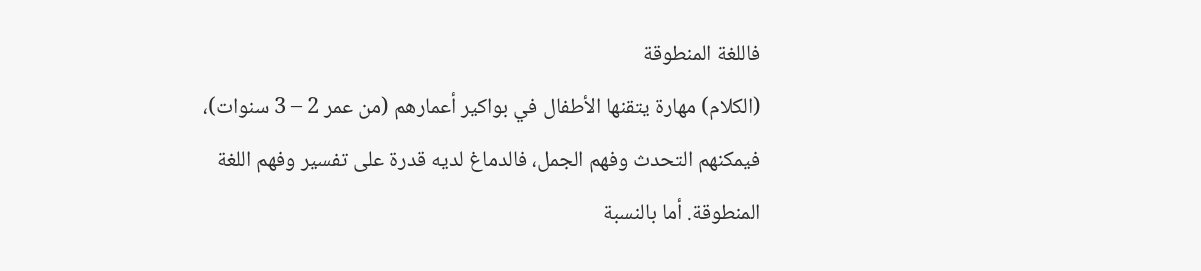فاللغة المنطوقة
(الكلام) مهارة يتقنها الأطفال في بواكير أعمارهم (من عمر 2 – 3 سنوات)،
فيمكنهم التحدث وفهم الجمل، فالدماغ لديه قدرة على تفسير وفهم اللغة
المنطوقة. أما بالنسبة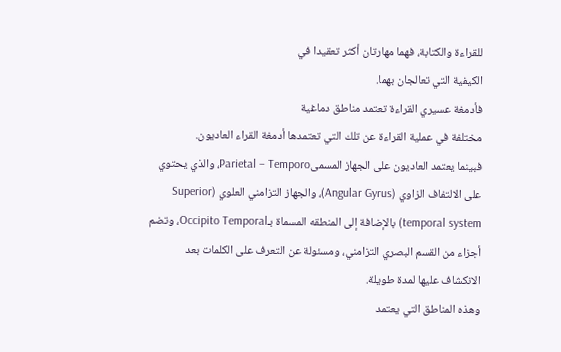للقراءة والكتابة، فهما مهارتان أكثر تعقيدا في
الكيفية التي تعالجان بهما.
فأدمغة عسيري القراءة تعتمد مناطق دماغية
مختلفة في عملية القراءة عن تلك التي تعتمدها أدمغة القراء العاديون.
فبينما يعتمد العاديون على الجهاز المسمىParietal – Temporo، والذي يحتوي
على الالتفاف الزاوي (Angular Gyrus)، والجهاز التزامني العلوي (Superior
temporal system) بالإضافة إلى المنطقه المسماة بـOccipito Temporal، وتضم
أجزاء من القسم البصري التزامني، ومسئولة عن التعرف على الكلمات بعد
الانكشاف عليها لمدة طويلة.
وهذه المناطق التي يعتمد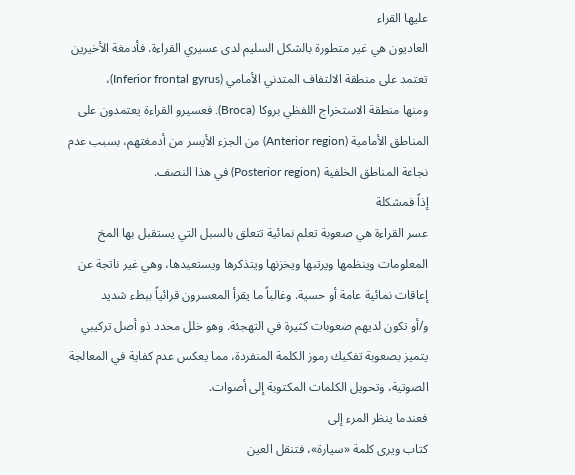عليها القراء
العاديون هي غير متطورة بالشكل السليم لدى عسيري القراءة. فأدمغة الأخيرين
تعتمد على منطقة الالتفاف المتدني الأمامي (Inferior frontal gyrus)،
ومنها منطقة الاستخراج اللفظي بروكا (Broca). فعسيرو القراءة يعتمدون على
المناطق الأمامية (Anterior region) من الجزء الأيسر من أدمغتهم، بسبب عدم
نجاعة المناطق الخلفية (Posterior region) في هذا النصف.
إذاً فمشكلة
عسر القراءة هي صعوبة تعلم نمائية تتعلق بالسبل التي يستقبل بها المخ
المعلومات وينظمها ويرتبها ويخزنها ويتذكرها ويستعيدها، وهي غير ناتجة عن
إعاقات نمائية عامة أو حسية. وغالباً ما يقرأ المعسرون قرائياً ببطء شديد
و/أو تكون لديهم صعوبات كثيرة في التهجئة. وهو خلل محدد ذو أصل تركيبي
يتميز بصعوبة تفكيك رموز الكلمة المنفردة، مما يعكس عدم كفاية في المعالجة
الصوتية، وتحويل الكلمات المكتوبة إلى أصوات.
فعندما ينظر المرء إلى
كتاب ويرى كلمة «سيارة»، فتنقل العين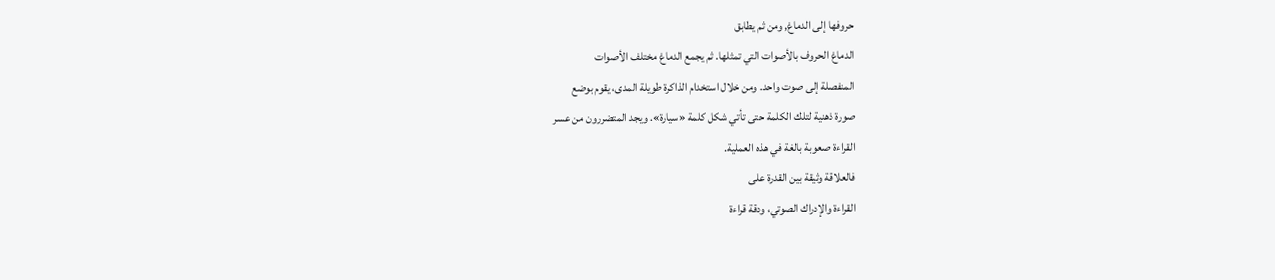حروفها إلى الدماغ, ومن ثم يطابق
الدماغ الحروف بالأصوات التي تمثلها. ثم يجمع الدماغ مختلف الأصوات
المنفصلة إلى صوت واحد. ومن خلال استخدام الذاكرة طويلة المدى، يقوم بوضع
صورة ذهنية لتلك الكلمة حتى تأتي شكل كلمة «سيارة». ويجد المتضررون من عسر
القراءة صعوبة بالغة في هذه العملية.
فالعلاقة وثيقة بين القدرة على
القراءة والإدراك الصوتي، ودقة قراءة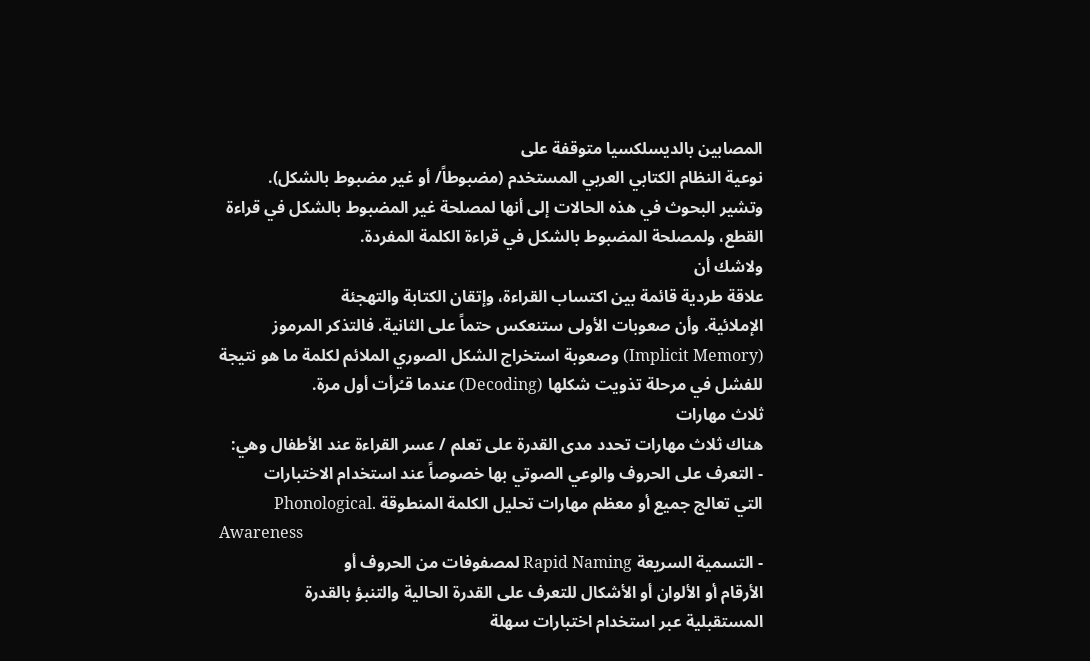المصابين بالديسلكسيا متوقفة على
نوعية النظام الكتابي العربي المستخدم (مضبوطاً/ أو غير مضبوط بالشكل).
وتشير البحوث في هذه الحالات إلى أنها لمصلحة غير المضبوط بالشكل في قراءة
القطع، ولمصلحة المضبوط بالشكل في قراءة الكلمة المفردة.
ولاشك أن
علاقة طردية قائمة بين اكتساب القراءة، وإتقان الكتابة والتهجئة
الإملائية. وأن صعوبات الأولى ستنعكس حتماً على الثانية. فالتذكر المرموز
(Implicit Memory) وصعوبة استخراج الشكل الصوري الملائم لكلمة ما هو نتيجة
للفشل في مرحلة تذويت شكلها (Decoding) عندما قـُرأت أول مرة.
ثلاث مهارات
هناك ثلاث مهارات تحدد مدى القدرة على تعلم / عسر القراءة عند الأطفال وهي:
- التعرف على الحروف والوعي الصوتي بها خصوصاً عند استخدام الاختبارات
التي تعالج جميع أو معظم مهارات تحليل الكلمة المنطوقة .Phonological
Awareness
- التسمية السريعة Rapid Naming لمصفوفات من الحروف أو
الأرقام أو الألوان أو الأشكال للتعرف على القدرة الحالية والتنبؤ بالقدرة
المستقبلية عبر استخدام اختبارات سهلة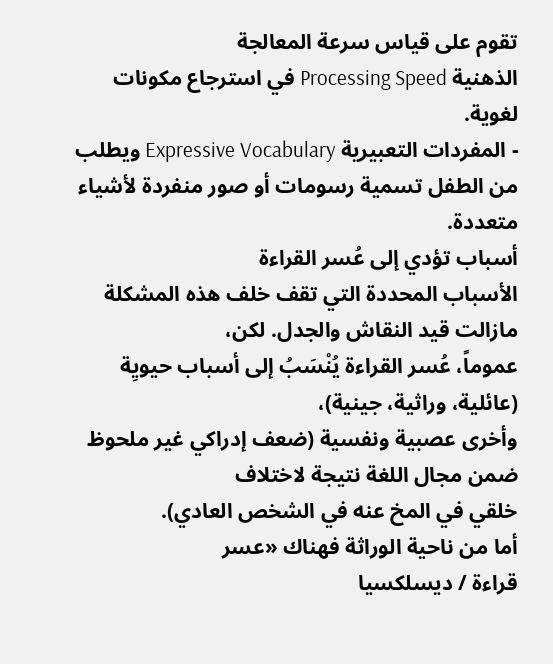تقوم على قياس سرعة المعالجة
الذهنية Processing Speed في استرجاع مكونات لغوية.
- المفردات التعبيرية Expressive Vocabulary ويطلب من الطفل تسمية رسومات أو صور منفردة لأشياء متعددة.
أسباب تؤدي إلى عُسر القراءة
الأسباب المحددة التي تقف خلف هذه المشكلة مازالت قيد النقاش والجدل. لكن،
عموماً، عُسر القراءة يُنْسَبُ إلى أسباب حيويِة (عائلية، وراثية، جينية)،
وأخرى عصبية ونفسية (ضعف إدراكي غير ملحوظ ضمن مجال اللغة نتيجة لاختلاف
خلقي في المخ عنه في الشخص العادي).
أما من ناحية الوراثة فهناك «عسر
قراءة / ديسلكسيا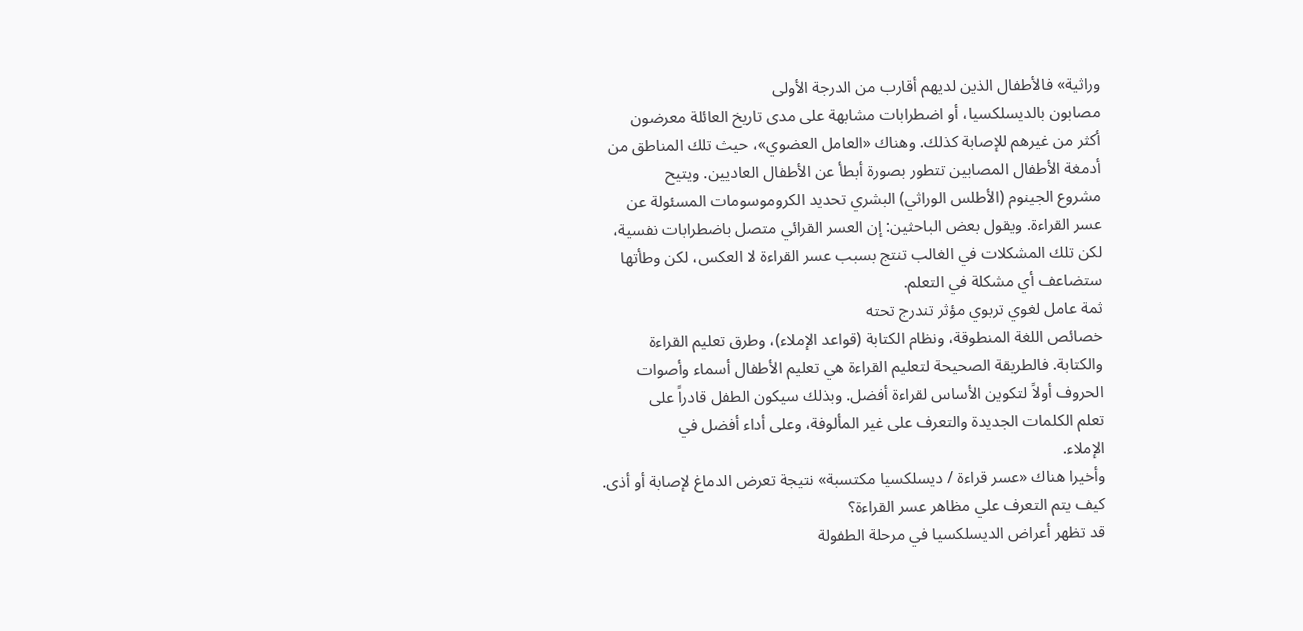وراثية» فالأطفال الذين لديهم أقارب من الدرجة الأولى
مصابون بالديسلكسيا، أو اضطرابات مشابهة على مدى تاريخ العائلة معرضون
أكثر من غيرهم للإصابة كذلك. وهناك «العامل العضوي»، حيث تلك المناطق من
أدمغة الأطفال المصابين تتطور بصورة أبطأ عن الأطفال العاديين. ويتيح
مشروع الجينوم (الأطلس الوراثي) البشري تحديد الكروموسومات المسئولة عن
عسر القراءة. ويقول بعض الباحثين: إن العسر القرائي متصل باضطرابات نفسية،
لكن تلك المشكلات في الغالب تنتج بسبب عسر القراءة لا العكس، لكن وطأتها
ستضاعف أي مشكلة في التعلم.
ثمة عامل لغوي تربوي مؤثر تندرج تحته
خصائص اللغة المنطوقة، ونظام الكتابة (قواعد الإملاء)، وطرق تعليم القراءة
والكتابة. فالطريقة الصحيحة لتعليم القراءة هي تعليم الأطفال أسماء وأصوات
الحروف أولاً لتكوين الأساس لقراءة أفضل. وبذلك سيكون الطفل قادراً على
تعلم الكلمات الجديدة والتعرف على غير المألوفة، وعلى أداء أفضل في
الإملاء.
وأخيرا هناك «عسر قراءة / ديسلكسيا مكتسبة» نتيجة تعرض الدماغ لإصابة أو أذى.
كيف يتم التعرف علي مظاهر عسر القراءة؟
قد تظهر أعراض الديسلكسيا في مرحلة الطفولة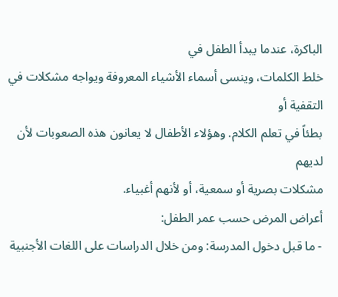الباكرة، عندما يبدأ الطفل في
خلط الكلمات، وينسى أسماء الأشياء المعروفة ويواجه مشكلات في التقفية أو
بطئاً في تعلم الكلام. وهؤلاء الأطفال لا يعانون هذه الصعوبات لأن لديهم
مشكلات بصرية أو سمعية، أو لأنهم أغبياء.
أعراض المرض حسب عمر الطفل:
- ما قبل دخول المدرسة: ومن خلال الدراسات على اللغات الأجنبية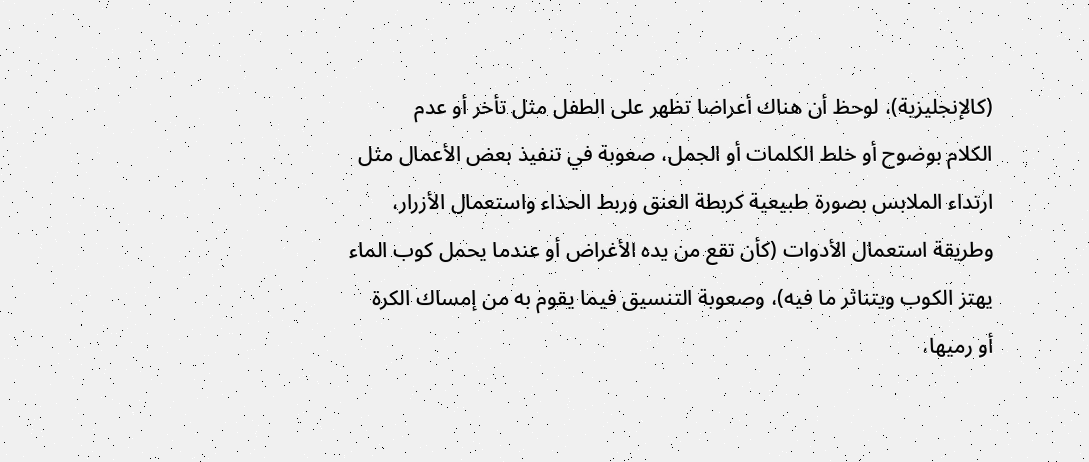(كالإنجليزية)، لوحظ أن هناك أعراضا تظهر على الطفل مثل تأخر أو عدم
الكلام بوضوح أو خلط الكلمات أو الجمل، صعوبة في تنفيذ بعض الأعمال مثل
ارتداء الملابس بصورة طبيعية كربطة العنق وربط الحذاء واستعمال الأزرار،
وطريقة استعمال الأدوات (كأن تقع من يده الأغراض أو عندما يحمل كوب الماء
يهتز الكوب ويتناثر ما فيه)، وصعوبة التنسيق فيما يقوم به من إمساك الكرة
أو رميها،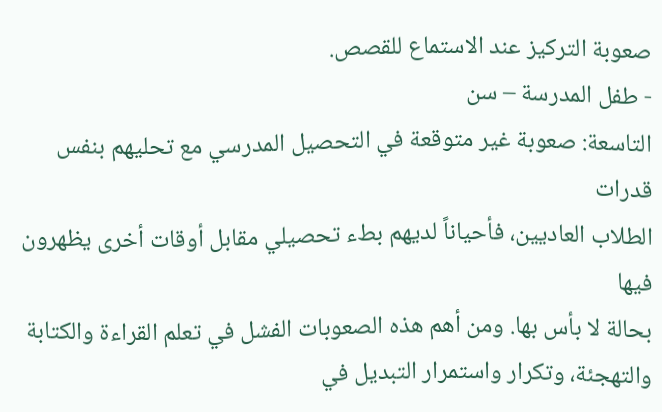صعوبة التركيز عند الاستماع للقصص.
- طفل المدرسة – سن
التاسعة: صعوبة غير متوقعة في التحصيل المدرسي مع تحليهم بنفس قدرات
الطلاب العاديين، فأحياناً لديهم بطء تحصيلي مقابل أوقات أخرى يظهرون فيها
بحالة لا بأس بها. ومن أهم هذه الصعوبات الفشل في تعلم القراءة والكتابة
والتهجئة، وتكرار واستمرار التبديل في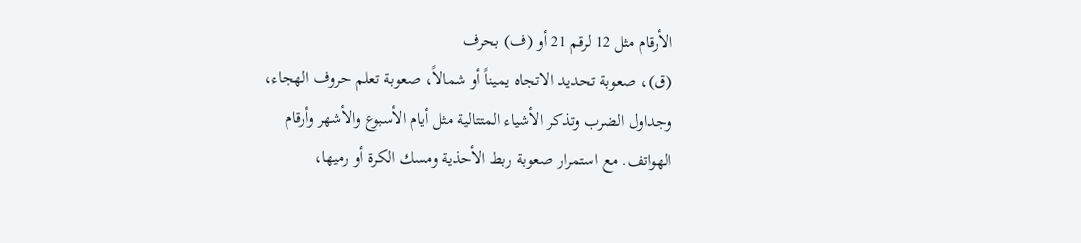الأرقام مثل 12 لرقم 21 أو (ف) بحرف
(ق)، صعوبة تحديد الاتجاه يميناً أو شمالاً، صعوبة تعلم حروف الهجاء،
وجداول الضرب وتذكر الأشياء المتتالية مثل أيام الأسبوع والأشهر وأرقام
الهواتف. مع استمرار صعوبة ربط الأحذية ومسك الكرة أو رميها،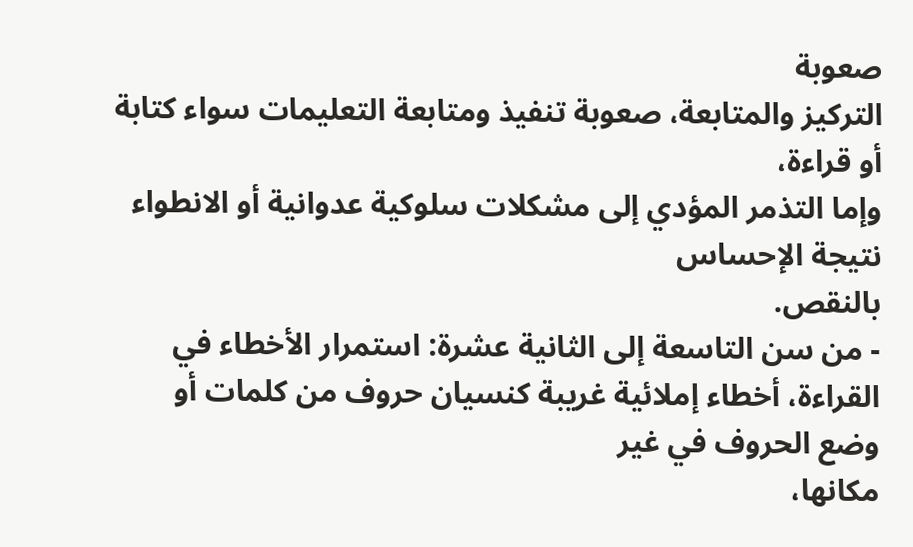صعوبة
التركيز والمتابعة، صعوبة تنفيذ ومتابعة التعليمات سواء كتابة أو قراءة،
وإما التذمر المؤدي إلى مشكلات سلوكية عدوانية أو الانطواء نتيجة الإحساس
بالنقص.
- من سن التاسعة إلى الثانية عشرة: استمرار الأخطاء في
القراءة، أخطاء إملائية غريبة كنسيان حروف من كلمات أو وضع الحروف في غير
مكانها،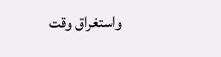واستغراق وقت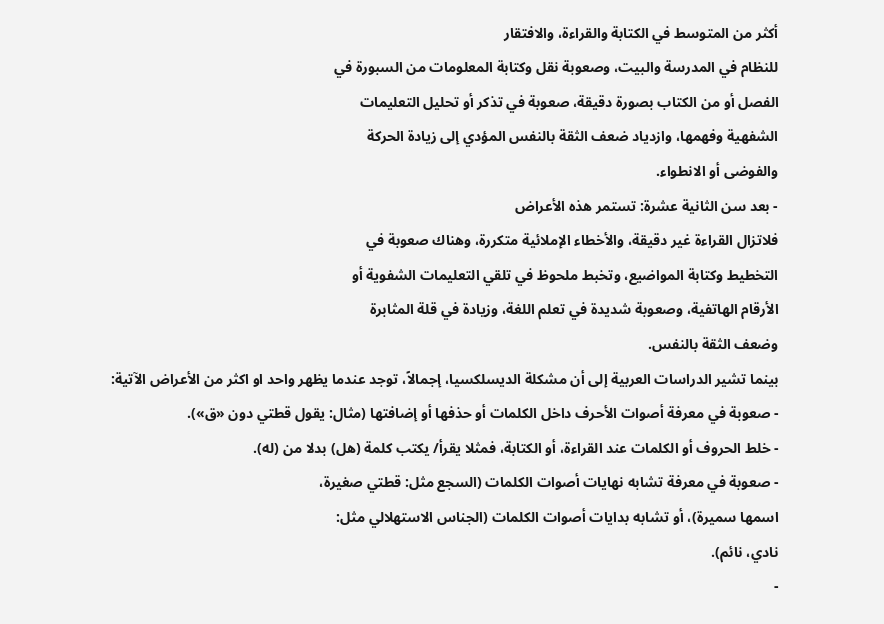أكثر من المتوسط في الكتابة والقراءة، والافتقار
للنظام في المدرسة والبيت، وصعوبة نقل وكتابة المعلومات من السبورة في
الفصل أو من الكتاب بصورة دقيقة، صعوبة في تذكر أو تحليل التعليمات
الشفهية وفهمها، وازدياد ضعف الثقة بالنفس المؤدي إلى زيادة الحركة
والفوضى أو الانطواء.
- بعد سن الثانية عشرة: تستمر هذه الأعراض
فلاتزال القراءة غير دقيقة، والأخطاء الإملائية متكررة، وهناك صعوبة في
التخطيط وكتابة المواضيع، وتخبط ملحوظ في تلقي التعليمات الشفوية أو
الأرقام الهاتفية، وصعوبة شديدة في تعلم اللغة، وزيادة في قلة المثابرة
وضعف الثقة بالنفس.
بينما تشير الدراسات العربية إلى أن مشكلة الديسلكسيا، إجمالاً، توجد عندما يظهر واحد او اكثر من الأعراض الآتية:
- صعوبة في معرفة أصوات الأحرف داخل الكلمات أو حذفها أو إضافتها (مثال: يقول قطتي دون «ق»).
- خلط الحروف أو الكلمات عند القراءة، أو الكتابة، فمثلا يقرأ/ يكتب كلمة (هل) بدلا من (له).
- صعوبة في معرفة تشابه نهايات أصوات الكلمات (السجع مثل: قطتي صغيرة،
اسمها سميرة)، أو تشابه بدايات أصوات الكلمات (الجناس الاستهلالي مثل:
نادي، نائم).
-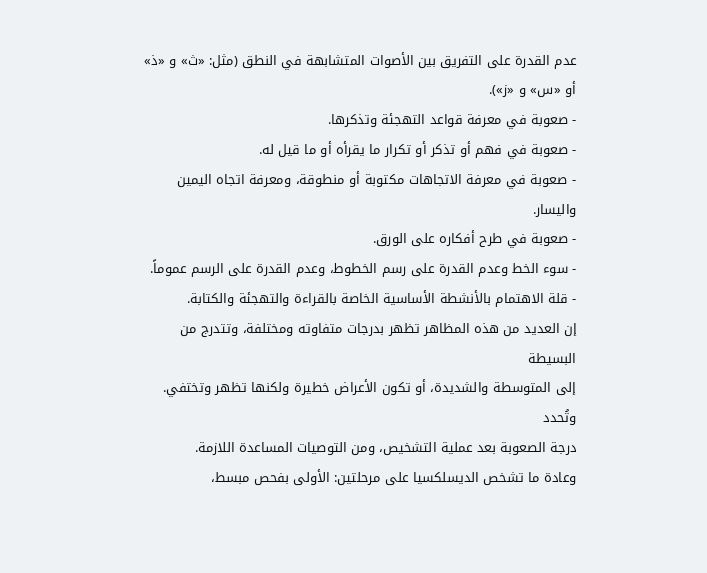عدم القدرة على التفريق بين الأصوات المتشابهة في النطق (مثل: «ث» و «ذ» أو «س» و «ز»).
- صعوبة في معرفة قواعد التهجئة وتذكرها.
- صعوبة في فهم أو تذكر أو تكرار ما يقرأه أو ما قيل له.
- صعوبة في معرفة الاتجاهات مكتوبة أو منطوقة، ومعرفة اتجاه اليمين واليسار.
- صعوبة في طرح أفكاره على الورق.
- سوء الخط وعدم القدرة على رسم الخطوط، وعدم القدرة على الرسم عموماً.
- قلة الاهتمام بالأنشطة الأساسية الخاصة بالقراءة والتهجئة والكتابة.
إن العديد من هذه المظاهر تظهر بدرجات متفاوته ومختلفة، وتتدرج من البسيطة
إلى المتوسطة والشديدة، أو تكون الأعراض خطيرة ولكنها تظهر وتختفي. وتُحدد
درجة الصعوبة بعد عملية التشخيص، ومن التوصيات المساعدة اللازمة.
وعادة ما تشخص الديسلكسيا على مرحلتين: الأولى بفحص مبسط،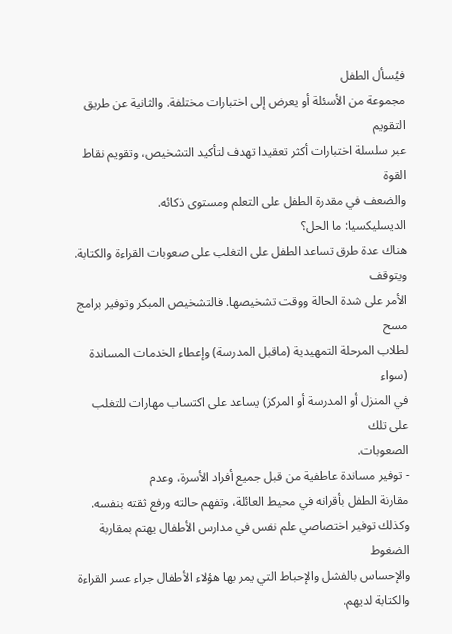فيُسأل الطفل
مجموعة من الأسئلة أو يعرض إلى اختبارات مختلفة. والثانية عن طريق التقويم
عبر سلسلة اختبارات أكثر تعقيدا تهدف لتأكيد التشخيص، وتقويم نقاط القوة
والضعف في مقدرة الطفل على التعلم ومستوى ذكائه.
الديسليكسيا: ما الحل؟
هناك عدة طرق تساعد الطفل على التغلب على صعوبات القراءة والكتابة. ويتوقف
الأمر على شدة الحالة ووقت تشخيصها. فالتشخيص المبكر وتوفير برامج مسح
لطلاب المرحلة التمهيدية (ماقبل المدرسة) وإعطاء الخدمات المساندة (سواء
في المنزل أو المدرسة أو المركز) يساعد على اكتساب مهارات للتغلب على تلك
الصعوبات.
- توفير مساندة عاطفية من قبل جميع أفراد الأسرة، وعدم
مقارنة الطفل بأقرانه في محيط العائلة، وتفهم حالته ورفع ثقته بنفسه.
وكذلك توفير اختصاصي علم نفس في مدارس الأطفال يهتم بمقاربة الضغوط
والإحساس بالفشل والإحباط التي يمر بها هؤلاء الأطفال جراء عسر القراءة
والكتابة لديهم.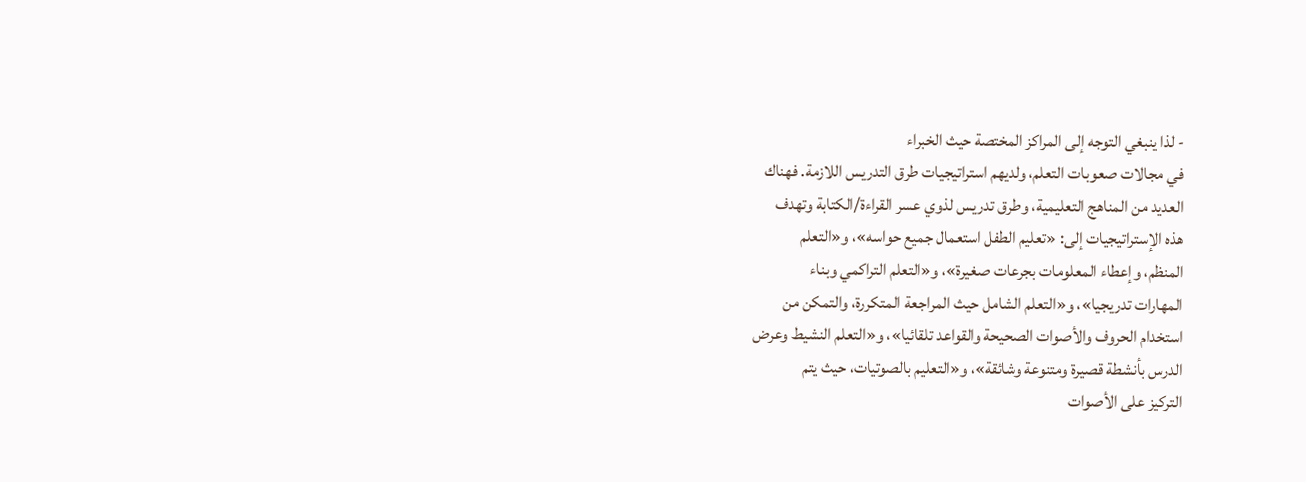- لذا ينبغي التوجه إلى المراكز المختصة حيث الخبراء
في مجالات صعوبات التعلم، ولديهم استراتيجيات طرق التدريس اللازمة. فهناك
العديد من المناهج التعليمية، وطرق تدريس لذوي عسر القراءة/الكتابة وتهدف
هذه الإستراتيجيات إلى: «تعليم الطفل استعمال جميع حواسه»، و«التعلم
المنظم، وإعطاء المعلومات بجرعات صغيرة»، و«التعلم التراكمي وبناء
المهارات تدريجيا»، و«التعلم الشامل حيث المراجعة المتكررة، والتمكن من
استخدام الحروف والأصوات الصحيحة والقواعد تلقائيا»، و«التعلم النشيط وعرض
الدرس بأنشطة قصيرة ومتنوعة وشائقة»، و«التعليم بالصوتيات، حيث يتم
التركيز على الأصوات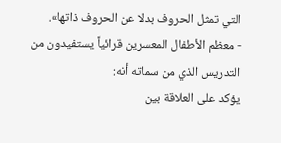التي تمثل الحروف بدلا عن الحروف ذاتها».
- معظم الأطفال المعسرين قرائياً يستفيدون من التدريس الذي من سماته أنه:
يؤكد على العلاقة بين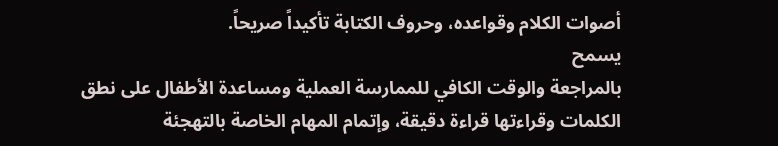أصوات الكلام وقواعده، وحروف الكتابة تأكيداً صريحاً.
يسمح
بالمراجعة والوقت الكافي للممارسة العملية ومساعدة الأطفال على نطق
الكلمات وقراءتها قراءة دقيقة، وإتمام المهام الخاصة بالتهجئة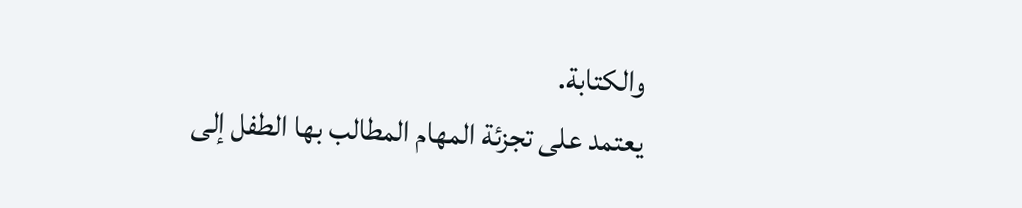والكتابة.
يعتمد على تجزئة المهام المطالب بها الطفل إلى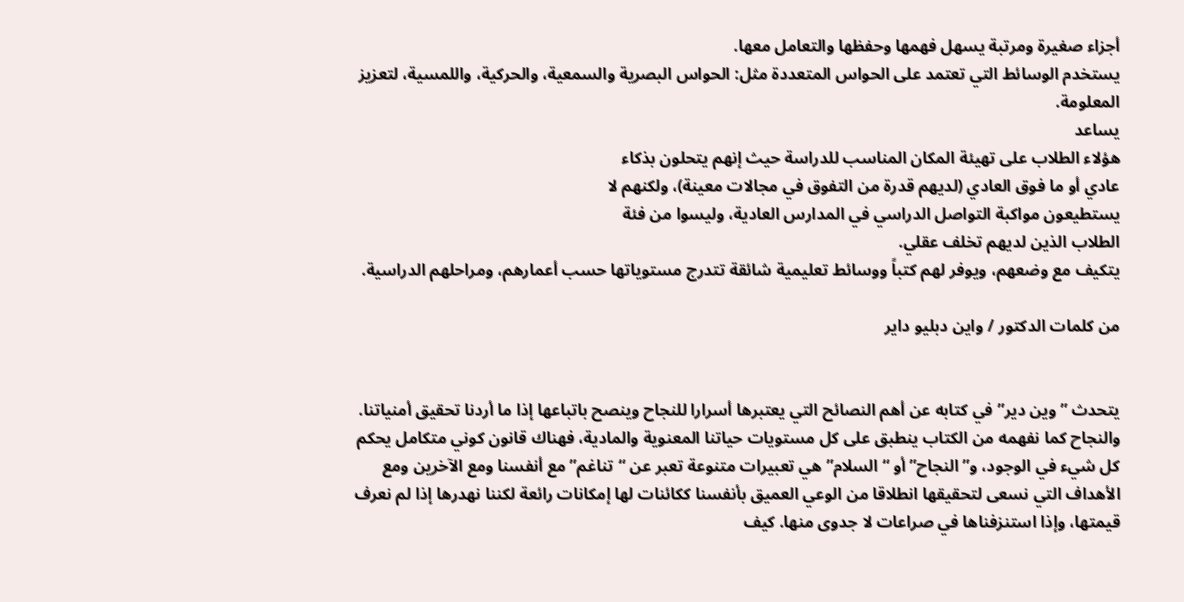أجزاء صغيرة ومرتبة يسهل فهمها وحفظها والتعامل معها.
يستخدم الوسائط التي تعتمد على الحواس المتعددة مثل: الحواس البصرية والسمعية، والحركية، واللمسية، لتعزيز المعلومة.
يساعد
هؤلاء الطلاب على تهيئة المكان المناسب للدراسة حيث إنهم يتحلون بذكاء
عادي أو ما فوق العادي (لديهم قدرة من التفوق في مجالات معينة)، ولكنهم لا
يستطيعون مواكبة التواصل الدراسي في المدارس العادية، وليسوا من فئة
الطلاب الذين لديهم تخلف عقلي.
يتكيف مع وضعهم، ويوفر لهم كتباً ووسائط تعليمية شائقة تتدرج مستوياتها حسب أعمارهم، ومراحلهم الدراسية.

من كلمات الدكتور / واين دبليو داير


يتحدث ” وين دير” في كتابه عن أهم النصائح التي يعتبرها أسرارا للنجاح وينصح باتباعها إذا ما أردنا تحقيق أمنياتنا. والنجاح كما نفهمه من الكتاب ينطبق على كل مستويات حياتنا المعنوية والمادية، فهناك قانون كوني متكامل يحكم كل شيء في الوجود، و”النجاح” أو “السلام” هي تعبيرات متنوعة تعبر عن “تناغم” مع أنفسنا ومع الآخرين ومع الأهداف التي نسعى لتحقيقها انطلاقا من الوعي العميق بأنفسنا ككائنات لها إمكانات رائعة لكننا نهدرها إذا لم نعرف قيمتها، وإذا استنزفناها في صراعات لا جدوى منها. كيف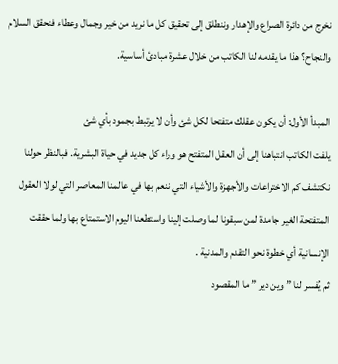نخرج من دائرة الصراع والإهدار وننطلق إلى تحقيق كل ما نريد من خير وجمال وعطاء فنحقق السلام والنجاح؟ هذا ما يقدمه لنا الكاتب من خلال عشرة مبادئ أساسية.

المبدأ الأول: أن يكون عقلك متفتحا لكل شئ وأن لا يرتبط بجمود بأي شئ
يلفت الكاتب انتباهنا إلى أن العقل المتفتح هو وراء كل جديد في حياة البشرية. فبالنظر حولنا نكتشف كم الاختراعات والأجهزة والأشياء التي ننعم بها في عالمنا المعاصر التي لولا العقول المتفتحة الغير جامدة لمن سبقونا لما وصلت إلينا واستطعنا اليوم الاستمتاع بها ولما حققت الإنسانية أي خطوة نحو التقدم والمدنية .
ثم يُفسر لنا ” وين دير ” ما المقصود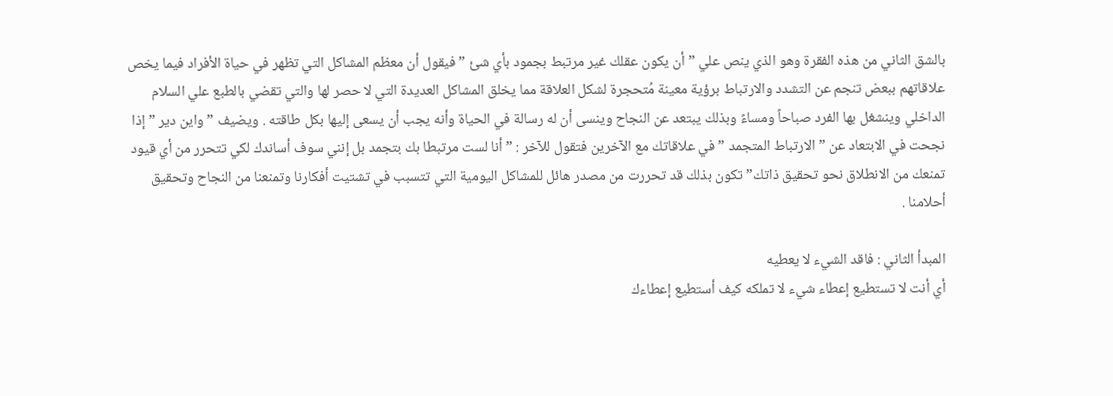بالشق الثاني من هذه الفقرة وهو الذي ينص علي ” أن يكون عقلك غير مرتبط بجمود بأي شئ ” فيقول أن معظم المشاكل التي تظهر في حياة الأفراد فيما يخص علاقاتهم ببعض تنجم عن التشدد والارتباط برؤية معينة مُتحجرة لشكل العلاقة مما يخلق المشاكل العديدة التي لا حصر لها والتي تقضي بالطبع علي السلام الداخلي وينشغل بها الفرد صباحاً ومساءً وبذلك يبتعد عن النجاح وينسى أن له رسالة في الحياة وأنه يجب أن يسعى إليها بكل طاقته . ويضيف ” واين دير ” إذا نجحت في الابتعاد عن ” الارتباط المتجمد ” في علاقاتك مع الآخرين فتقول للآخر : ” أنا لست مرتبطا بك بتجمد بل إنني سوف أساندك لكي تتحرر من أي قيود تمنعك من الانطلاق نحو تحقيق ذاتك” تكون بذلك قد تحررت من مصدر هائل للمشاكل اليومية التي تتسبب في تشتيت أفكارنا وتمنعنا من النجاح وتحقيق أحلامنا .

المبدأ الثاني : فاقد الشيء لا يعطيه
أي أنت لا تستطيع إعطاء شيء لا تملكه كيف أستطيع إعطاءك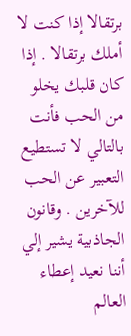برتقالا إذا كنت لا أملك برتقالا . إذا كان قلبك يخلو من الحب فأنت بالتالي لا تستطيع التعبير عن الحب للآخرين . وقانون الجاذبية يشير إلي أننا نعيد إعطاء العالم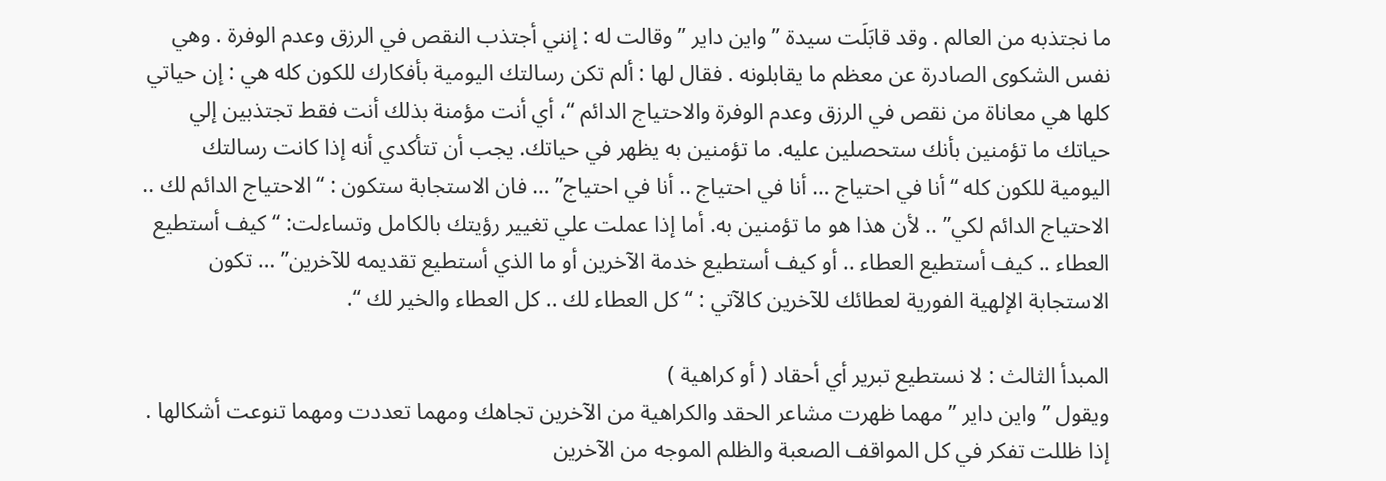ما نجتذبه من العالم . وقد قابَلَت سيدة ” واين داير ” وقالت له : إنني أجتذب النقص في الرزق وعدم الوفرة . وهي نفس الشكوى الصادرة عن معظم ما يقابلونه . فقال لها : ألم تكن رسالتك اليومية بأفكارك للكون كله هي : إن حياتي كلها هي معاناة من نقص في الرزق وعدم الوفرة والاحتياج الدائم “، أي أنت مؤمنة بذلك أنت فقط تجتذبين إلي حياتك ما تؤمنين بأنك ستحصلين عليه. ما تؤمنين به يظهر في حياتك. يجب أن تتأكدي أنه إذا كانت رسالتك اليومية للكون كله “أنا في احتياج … أنا في احتياج .. أنا في احتياج” … فان الاستجابة ستكون : “الاحتياج الدائم لك .. الاحتياج الدائم لكي” .. لأن هذا هو ما تؤمنين به. أما إذا عملت علي تغيير رؤيتك بالكامل وتساءلت: “كيف أستطيع العطاء .. كيف أستطيع العطاء .. أو كيف أستطيع خدمة الآخرين أو ما الذي أستطيع تقديمه للآخرين” … تكون الاستجابة الإلهية الفورية لعطائك للآخرين كالآتي : “كل العطاء لك .. كل العطاء والخير لك “.

المبدأ الثالث : لا نستطيع تبرير أي أحقاد ( أو كراهية )
ويقول ” واين داير ” مهما ظهرت مشاعر الحقد والكراهية من الآخرين تجاهك ومهما تعددت ومهما تنوعت أشكالها . إذا ظللت تفكر في كل المواقف الصعبة والظلم الموجه من الآخرين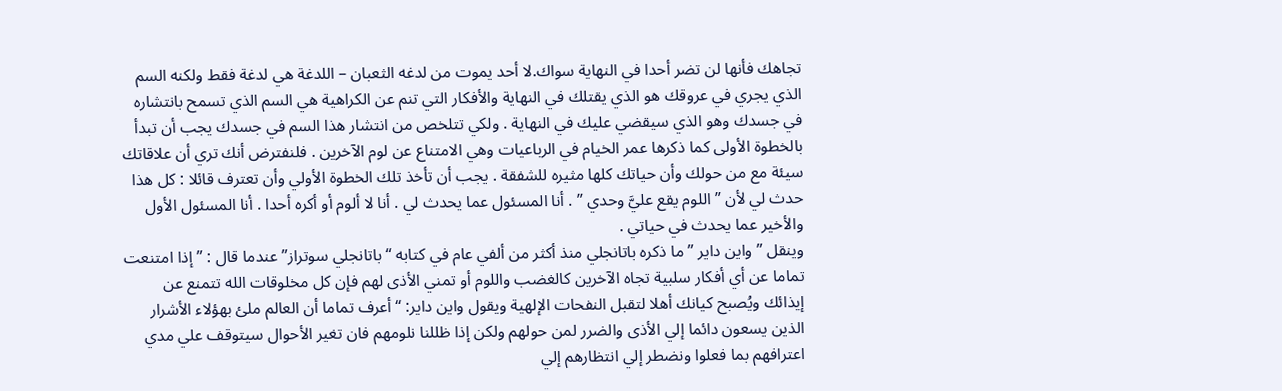تجاهك فأنها لن تضر أحدا في النهاية سواك.لا أحد يموت من لدغه الثعبان – اللدغة هي لدغة فقط ولكنه السم الذي يجري في عروقك هو الذي يقتلك في النهاية والأفكار التي تنم عن الكراهية هي السم الذي تسمح بانتشاره في جسدك وهو الذي سيقضي عليك في النهاية . ولكي تتلخص من انتشار هذا السم في جسدك يجب أن تبدأ بالخطوة الأولى كما ذكرها عمر الخيام في الرباعيات وهي الامتناع عن لوم الآخرين . فلنفترض أنك تري أن علاقاتك سيئة مع من حولك وأن حياتك كلها مثيره للشفقة . يجب أن تأخذ تلك الخطوة الأولي وأن تعترف قائلا : كل هذا حدث لي لأن ” اللوم يقع عليَّ وحدي ” . أنا المسئول عما يحدث لي . أنا لا ألوم أو أكره أحدا . أنا المسئول الأول والأخير عما يحدث في حياتي .
وينقل ” واين داير ” ما ذكره باتانجلي منذ أكثر من ألفي عام في كتابه “باتانجلي سوتراز” عندما قال : ” إذا امتنعت تماما عن أي أفكار سلبية تجاه الآخرين كالغضب واللوم أو تمني الأذى لهم فإن كل مخلوقات الله تتمنع عن إيذائك ويُصبح كيانك أهلا لتقبل النفحات الإلهية ويقول واين داير: “أعرف تماما أن العالم ملئ بهؤلاء الأشرار الذين يسعون دائما إلي الأذى والضرر لمن حولهم ولكن إذا ظللنا نلومهم فان تغير الأحوال سيتوقف علي مدي اعترافهم بما فعلوا ونضطر إلي انتظارهم إلي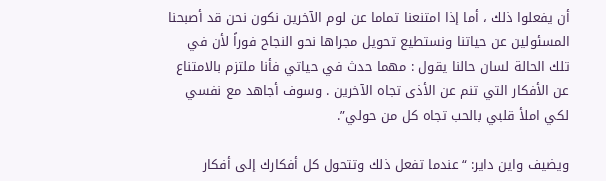أن يفعلوا ذلك ، أما إذا امتنعنا تماما عن لوم الآخرين نكون نحن قد أصبحنا المسئولين عن حياتنا ونستطيع تحويل مجراها نحو النجاح فوراً لأن في تلك الحالة لسان حالنا يقول : مهما حدث في حياتي فأنا ملتزم بالامتناع عن الأفكار التي تنم عن الأذى تجاه الآخرين . وسوف أجاهد مع نفسي لكي املأ قلبي بالحب تجاه كل من حولي”.

ويضيف واين داير: “عندما تفعل ذلك وتتحول كل أفكارك إلى أفكار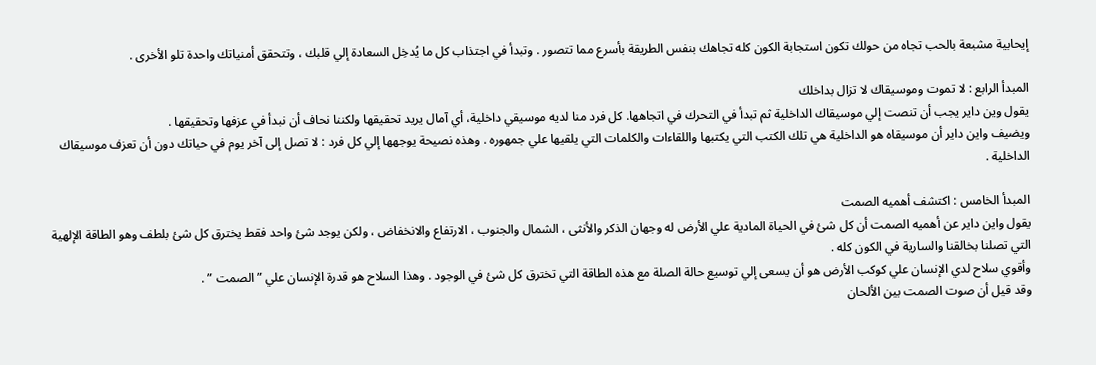إيحابية مشبعة بالحب تجاه من حولك تكون استجابة الكون كله تجاهك بنفس الطريقة بأسرع مما تتصور . وتبدأ في اجتذاب كل ما يُدخِل السعادة إلي قلبك ، وتتحقق أمنياتك واحدة تلو الأخرى .

المبدأ الرابع : لا تموت وموسيقاك لا تزال بداخلك
يقول وين داير يجب أن تنصت إلي موسيقاك الداخلية ثم تبدأ في التحرك في اتجاهها. كل فرد منا لديه موسيقي داخلية، أي آمال يريد تحقيقها ولكننا نحاف أن نبدأ في عزفها وتحقيقها .
ويضيف واين داير أن موسيقاه هو الداخلية هي تلك الكتب التي يكتبها واللقاءات والكلمات التي يلقيها علي جمهوره . وهذه نصيحة يوجهها إلي كل فرد : لا تصل إلى آخر يوم في حياتك دون أن تعزف موسيقاك الداخلية .

المبدأ الخامس : اكتشف أهميه الصمت
يقول واين داير عن أهميه الصمت أن كل شئ في الحياة المادية علي الأرض له وجهان الذكر والأنثى ، الشمال والجنوب ، الارتفاع والانخفاض ، ولكن يوجد شئ واحد فقط يخترق كل شئ بلطف وهو الطاقة الإلهية التي تصلنا بخالقنا والسارية في الكون كله .
وأقوي سلاح لدي الإنسان علي كوكب الأرض هو أن يسعى إلي توسيع حالة الصلة مع هذه الطاقة التي تخترق كل شئ في الوجود . وهذا السلاح هو قدرة الإنسان علي ” الصمت ” .
وقد قيل أن صوت الصمت بين الألحان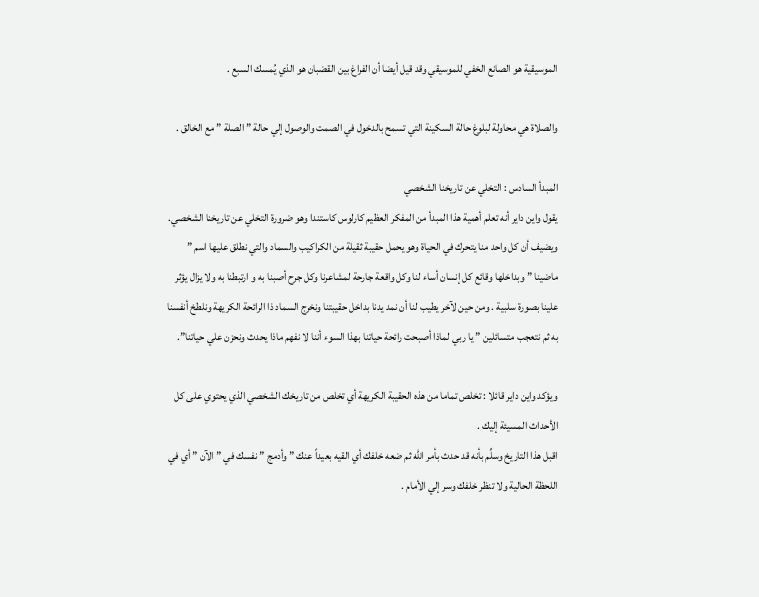الموسيقية هو الصانع الخفي للموسيقي وقد قيل أيضا أن الفراغ بين القضبان هو الذي يُمسك السبع .

والصلاة هي محاولة لبلوغ حالة السكينة التي تسمح بالدخول في الصمت والوصول إلي حالة ” الصلة ” مع الخالق .

المبدأ السادس : التخلي عن تاريخنا الشخصي
يقول واين داير أنه تعلم أهمية هذا المبدأ من المفكر العظيم كارلوس كاستندا وهو ضرورة التخلي عن تاريخنا الشخصي.
ويضيف أن كل واحد منا يتحرك في الحياة وهو يحمل حقيبة ثقيلة من الكراكيب والسماد والتي نطلق عليها اسم ” ماضينا ” وبداخلها وقائع كل إنسان أساء لنا وكل واقعة جارحة لمشاعرنا وكل جرح أصبنا به و ارتبطنا به ولا يزال يؤثر علينا بصورة سلبية . ومن حين لآخر يطيب لنا أن نمد يدنا بداخل حقيبتنا ونخرج السماد ذا الرائحة الكريهة ونلطخ أنفسنا به ثم نتعجب متسائلين ” يا ربي لماذا أصبحت رائحة حياتنا بهذا السوء أننا لا نفهم ماذا يحدث ونحزن علي حياتنا”.

ويؤكد واين داير قائلا : تخلص تماما من هذه الحقيبة الكريهة أي تخلص من تاريخك الشخصي الذي يحتوي على كل الأحداث المسيئة إليك .
اقبل هذا التاريخ وسلِّم بأنه قد حدث بأمر الله ثم ضعه خلفك أي القيه بعيداً عنك ” وأدمج ” نفسك في ” الآن ” أي في اللحظة الحالية ولا تنظر خلفك وسر إلي الأمام .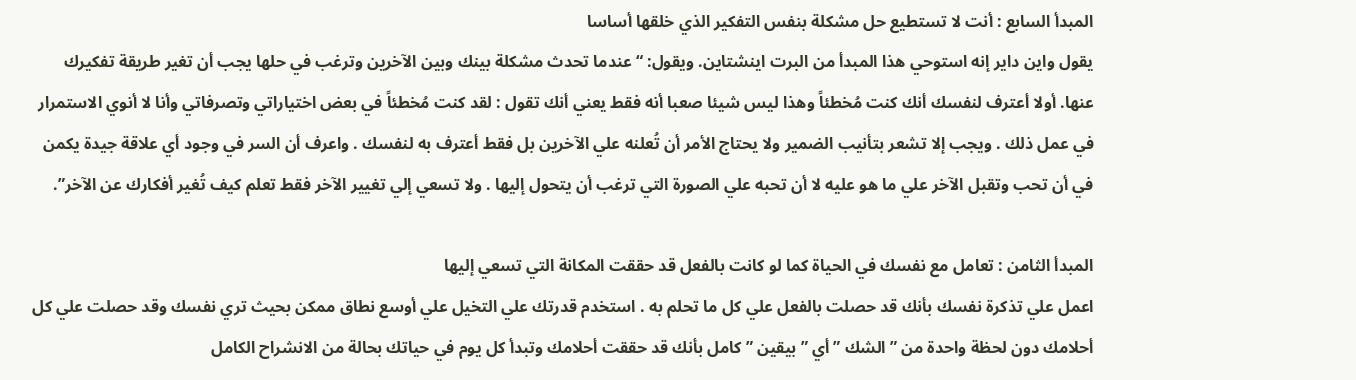المبدأ السابع : أنت لا تستطيع حل مشكلة بنفس التفكير الذي خلقها أساسا
يقول واين داير إنه استوحي هذا المبدأ من البرت اينشتاين. ويقول: “عندما تحدث مشكلة بينك وبين الآخرين وترغب في حلها يجب أن تغير طريقة تفكيرك عنها. أولا أعترف لنفسك أنك كنت مُخطئاً وهذا ليس شيئا صعبا أنه فقط يعني أنك تقول : لقد كنت مُخطئاً في بعض اختياراتي وتصرفاتي وأنا لا أنوي الاستمرار في عمل ذلك . ويجب إلا تشعر بتأنيب الضمير ولا يحتاج الأمر أن تُعلنه علي الآخرين بل فقط أعترف به لنفسك . واعرف أن السر في وجود أي علاقة جيدة يكمن في أن تحب وتقبل الآخر علي ما هو عليه لا أن تحبه علي الصورة التي ترغب أن يتحول إليها . ولا تسعي إلي تغيير الآخر فقط تعلم كيف تُغير أفكارك عن الآخر”.

المبدأ الثامن : تعامل مع نفسك في الحياة كما لو كانت بالفعل قد حققت المكانة التي تسعي إليها
اعمل علي تذكرة نفسك بأنك قد حصلت بالفعل علي كل ما تحلم به . استخدم قدرتك علي التخيل علي أوسع نطاق ممكن بحيث تري نفسك وقد حصلت علي كل أحلامك دون لحظة واحدة من ” الشك ” أي ” بيقين ” كامل بأنك قد حققت أحلامك وتبدأ كل يوم في حياتك بحالة من الانشراح الكامل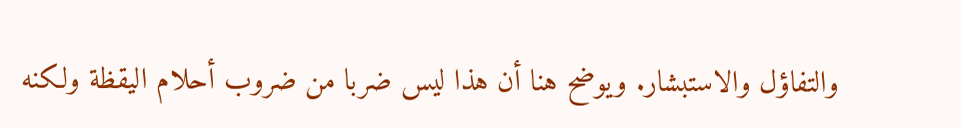والتفاؤل والاستبشار. ويوضح هنا أن هذا ليس ضربا من ضروب أحلام اليقظة ولكنه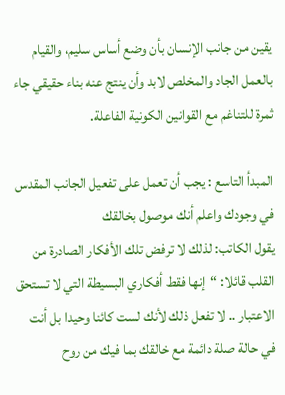يقين من جانب الإنسان بأن وضع أساس سليم، والقيام بالعمل الجاد والمخلص لابد وأن ينتج عنه بناء حقيقي جاء ثمرة للتناغم مع القوانين الكونية الفاعلة.

المبدأ التاسع : يجب أن تعمل على تفعيل الجانب المقدس في وجودك واعلم أنك موصول بخالقك
يقول الكاتب: لذلك لا ترفض تلك الأفكار الصادرة من القلب قائلا: “إنها فقط أفكاري البسيطة التي لا تستحق الاعتبار .. لا تفعل ذلك لأنك لست كائنا وحيدا بل أنت في حالة صلة دائمة مع خالقك بما فيك من روح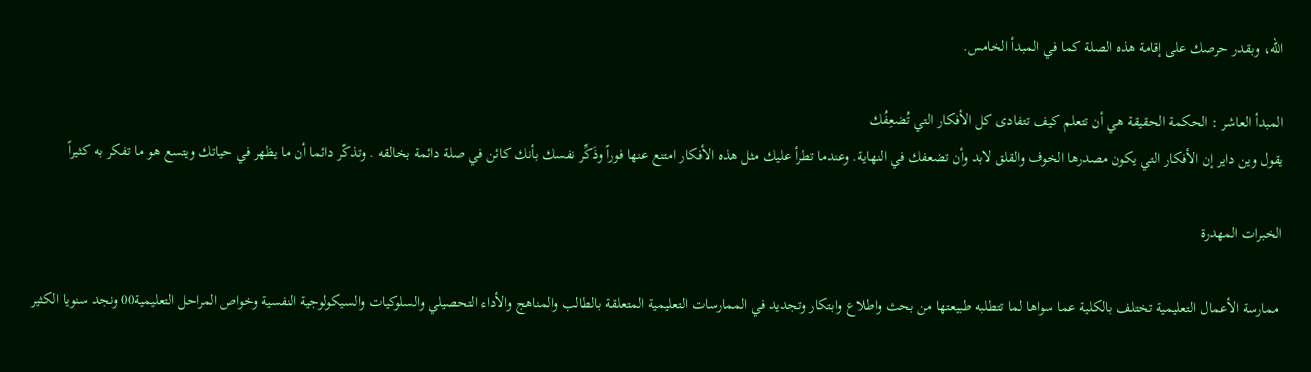الله، وبقدر حرصك على إقامة هذه الصلة كما في المبدأ الخامس.

المبدأ العاشر : الحكمة الحقيقة هي أن تتعلم كيف تتفادى كل الأفكار التي تُضعِفُك
يقول وين داير إن الأفكار التي يكون مصدرها الخوف والقلق لابد وأن تضعفك في النهاية. وعندما تطرأ عليك مثل هذه الأفكار امتنع عنها فوراً وذَكِّر نفسك بأنك كائن في صلة دائمة بخالقه . وتذكّر دائما أن ما يظهر في حياتك ويتسع هو ما تفكر به كثيراً

الخبرات المهدرة

 ممارسة الأعمال التعليمية تختلف بالكلية عما سواها لما تتطلبه طبيعتها من بحث واطلاع وابتكار وتجديد في الممارسات التعليمية المتعلقة بالطالب والمناهج والأداء التحصيلي والسلوكيات والسيكولوجية النفسية وخواص المراحل التعليمية00 ونجد سنويا الكثير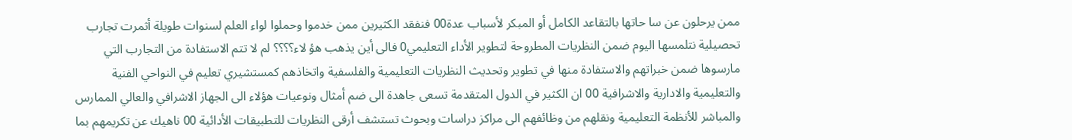ممن يرحلون عن سا حاتها بالتقاعد الكامل أو المبكر لأسباب عدة00 فنفقد الكثيرين ممن خدموا وحملوا لواء العلم لسنوات طويلة أثمرت تجارب تحصيلية نتلمسها اليوم ضمن النظريات المطروحة لتطوير الأداء التعليمي0 فالى أين يذهب هؤ لاء؟؟؟؟ لم لا تتم الاستفادة من التجارب التي مارسوها ضمن خبراتهم والاستفادة منها في تطوير وتحديث النظريات التعليمية والفلسفية واتخاذهم كمستشيري تعليم في النواحي الفنية والتعليمية والادارية والاشرافية 00 ان الكثير في الدول المتقدمة تسعى جاهدة الى ضم أمثال ونوعيات هؤلاء الى الجهاز الاشرافي والعالي الممارس والمباشر للأنظمة التعليمية ونقلهم من وظائفهم الى مراكز دراسات وبحوث تستشف أرقى النظريات للتطبيقات الأدائية 00 ناهيك عن تكريمهم بما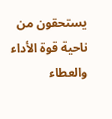يستحقون من ناحية قوة الأداء والعطاء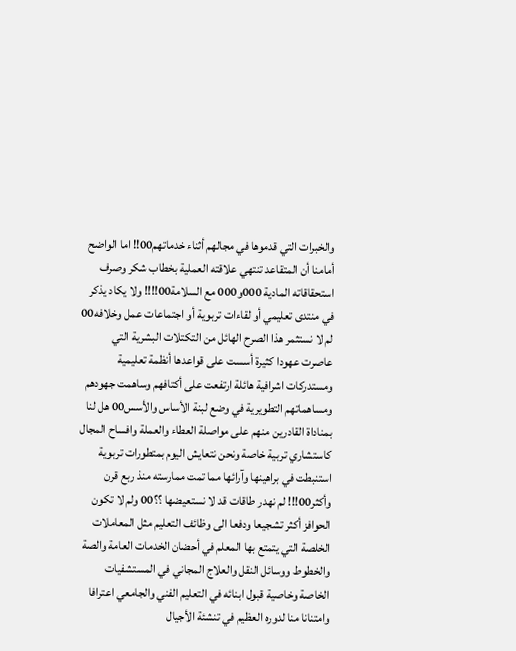والخبرات التي قدموها في مجالهم أثناء خدماتهم00!! اما الواضح أمامنا أن المتقاعد تنتهي علاقته العملية بخطاب شكر وصرف استحقاقاته المادية 000و000 مع السلامة00!!!! ولا يكاد يذكر في منتدى تعليمي أو لقاءات تربوية أو اجتماعات عمل وخلافه00 لم لا نستثمر هذا الصرح الهائل من التكتلات البشرية التي عاصرت عهودا كثيرة أسست على قواعدها أنظمة تعليمية ومستدركات اشرافية هائلة ارتفعت على أكتافهم وساهمت جهودهم ومساهماتهم التطويرية في وضع لبنة الأساس والأسس00 هل لنا بمناداة القادرين منهم على مواصلة العطاء والعملة وافساح المجال كاستشاري تربية خاصة ونحن نتعايش اليوم بمتطورات تربوية استنبطت في براهينها وآرائها مما تمت ممارسته منذ ربع قرن وأكثر00!!! لم نهدر طاقات قد لا نستعيضها ؟؟00 ولم لا تكون الحوافز أكثر تشجيعا ودفعا الى وظائف التعليم مثل المعاملات الخلصة التي يتمتع بها المعلم في أحضان الخدمات العامة والصة والخطوط ووسائل النقل والعلاج المجاني في المستشفيات الخاصة وخاصية قبول ابنائه في التعليم الفني والجامعي اعترافا وامتنانا منا لدوره العظيم في تنشئة الأجيال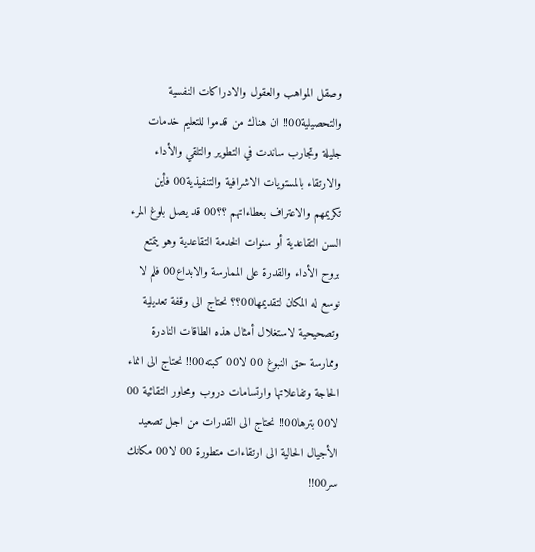وصقل المواهب والعقول والادراكات النفسية والتحصيلية00!! ان هناك من قدموا للتعليم خدمات جليلة وتجارب ساندت في التطوير والتلقي والأداء والارتقاء بالمستويات الاشرافية والتنفيذية00 فأين تكريمهم والاعتراف بعطاءاتهم ؟؟00 قد يصل بلوغ المرء السن التقاعدية أو سنوات الخدمة التقاعدية وهو يتمتع بروح الأداء والقدرة على الممارسة والابداع00 فلم لا نوسع له المكان لتقديمها00؟؟ نحتاج الى وقفة تعديلية وتصحيحية لاستغلال أمثال هذه الطاقات النادرة وممارسة حق النبوغ 00 لا00 كبته00!! نحتاج الى انماء الحاجة وتفاعلاتها وارتسامات دروب ومحاور التقائية 00 لا00 بترها00!! نحتاج الى القدرات من اجل تصعيد الأجيال الحالية الى ارتقاءات متطورة 00 لا00 مكانك سر00!!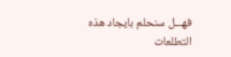فهـــل سنحلم بايجاد هذه التطلعات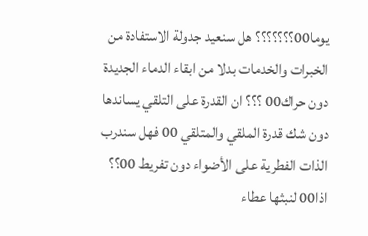يوما00؟؟؟؟؟؟؟ هل سنعيد جدولة الاستفادة من الخبرات والخدمات بدلا من ابقاء الدماء الجديدة دون حراك00 ؟؟؟ ان القدرة على التلقي يساندها دون شك قدرة الملقي والمتلقي 00 فهل سندرب الذات الفطرية على الأضواء دون تفريط 00؟؟ اذا00 لنبثها عطاء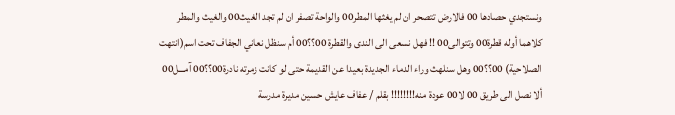ونستجدي حصادها 00 فالارض تتصحر ان لم يغثها المطر00 والواحة تصفر ان لم تجد الغيث00 والغيث والمطر كلاهما أوله قطرة00 وتتوالى00 !! فهل نسعى الى الندى والقطرة 00؟؟00 أم سنظل نعاني الجفاف تحت اسم(انتهت الصلاحية) 00؟؟00 وهل سنلهث وراء الدماء الجديدة بعيدا عن القديمة حتى لو كانت زمرته نادرة00؟؟00 آمـــل00 ألا نصل الى طريق 00 لا00 عودة منه!!!!!!!! بقلم / عفاف عايش حسين مديرة مدرسة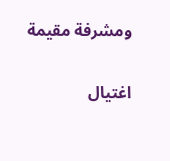ومشرفة مقيمة

اغتيال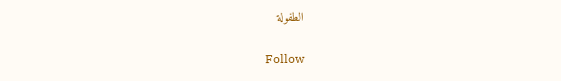الطفولة

Follow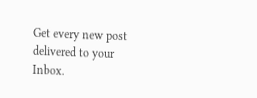Get every new post delivered to your Inbox.